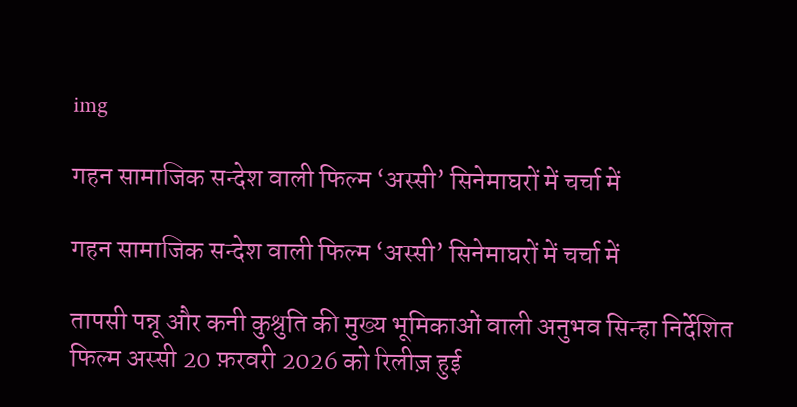img

गहन सामाजिक सन्देश वाली फिल्म ‘अस्सी’ सिनेमाघरों में चर्चा में

गहन सामाजिक सन्देश वाली फिल्म ‘अस्सी’ सिनेमाघरों में चर्चा में

तापसी पन्नू और कनी कुश्रुति की मुख्य भूमिकाओं वाली अनुभव सिन्हा निर्देशित फिल्म अस्सी 20 फ़रवरी 2026 को रिलीज़ हुई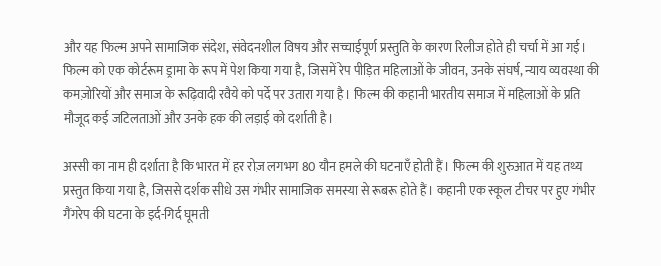और यह फिल्म अपने सामाजिक संदेश, संवेदनशील विषय और सच्चाईपूर्ण प्रस्तुति के कारण रिलीज होते ही चर्चा में आ गई। फिल्म को एक कोर्टरूम ड्रामा के रूप में पेश किया गया है, जिसमें रेप पीड़ित महिलाओं के जीवन, उनके संघर्ष, न्याय व्यवस्था की कमज़ोरियों और समाज के रूढ़िवादी रवैये को पर्दे पर उतारा गया है। फिल्म की कहानी भारतीय समाज में महिलाओं के प्रति मौजूद कई जटिलताओं और उनके हक की लड़ाई को दर्शाती है।

अस्सी का नाम ही दर्शाता है कि भारत में हर रोज़ लगभग 80 यौन हमले की घटनाएँ होती हैं। फिल्म की शुरुआत में यह तथ्य प्रस्तुत किया गया है, जिससे दर्शक सीधे उस गंभीर सामाजिक समस्या से रूबरू होते हैं। कहानी एक स्कूल टीचर पर हुए गंभीर गैंगरेप की घटना के इर्द-गिर्द घूमती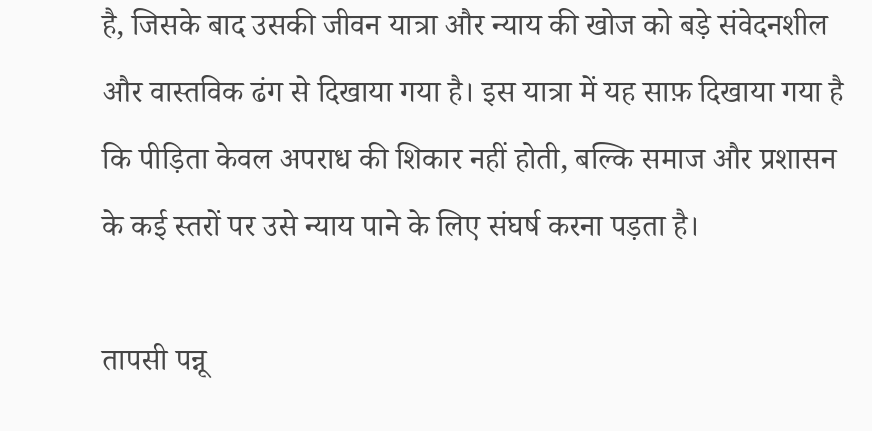है, जिसके बाद उसकी जीवन यात्रा और न्याय की खोज को बड़े संवेदनशील और वास्तविक ढंग से दिखाया गया है। इस यात्रा में यह साफ़ दिखाया गया है कि पीड़िता केवल अपराध की शिकार नहीं होती, बल्कि समाज और प्रशासन के कई स्तरों पर उसे न्याय पाने के लिए संघर्ष करना पड़ता है।

तापसी पन्नू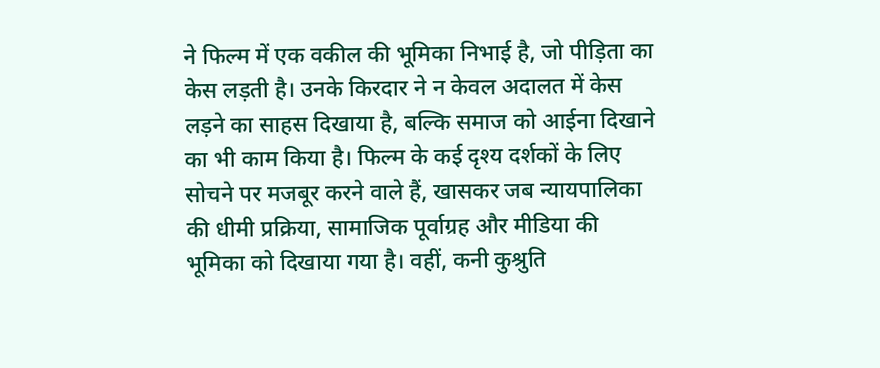ने फिल्म में एक वकील की भूमिका निभाई है, जो पीड़िता का केस लड़ती है। उनके किरदार ने न केवल अदालत में केस लड़ने का साहस दिखाया है, बल्कि समाज को आईना दिखाने का भी काम किया है। फिल्म के कई दृश्य दर्शकों के लिए सोचने पर मजबूर करने वाले हैं, खासकर जब न्यायपालिका की धीमी प्रक्रिया, सामाजिक पूर्वाग्रह और मीडिया की भूमिका को दिखाया गया है। वहीं, कनी कुश्रुति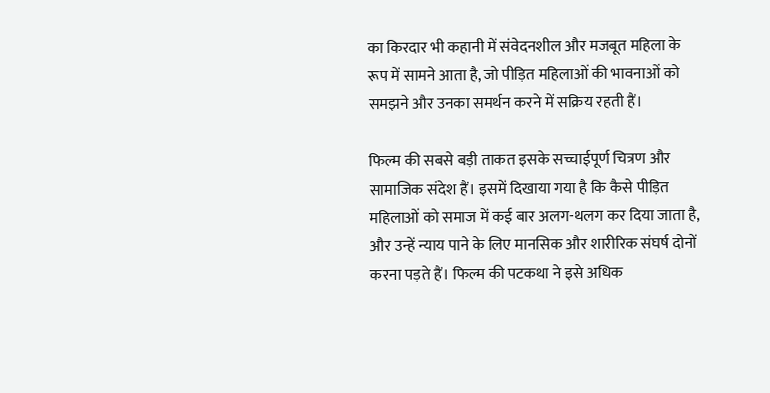का किरदार भी कहानी में संवेदनशील और मजबूत महिला के रूप में सामने आता है, जो पीड़ित महिलाओं की भावनाओं को समझने और उनका समर्थन करने में सक्रिय रहती हैं।

फिल्म की सबसे बड़ी ताकत इसके सच्चाईपूर्ण चित्रण और सामाजिक संदेश हैं। इसमें दिखाया गया है कि कैसे पीड़ित महिलाओं को समाज में कई बार अलग-थलग कर दिया जाता है, और उन्हें न्याय पाने के लिए मानसिक और शारीरिक संघर्ष दोनों करना पड़ते हैं। फिल्म की पटकथा ने इसे अधिक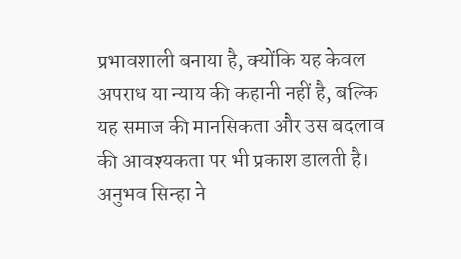प्रभावशाली बनाया है, क्योंकि यह केवल अपराध या न्याय की कहानी नहीं है, बल्कि यह समाज की मानसिकता और उस बदलाव की आवश्यकता पर भी प्रकाश डालती है। अनुभव सिन्हा ने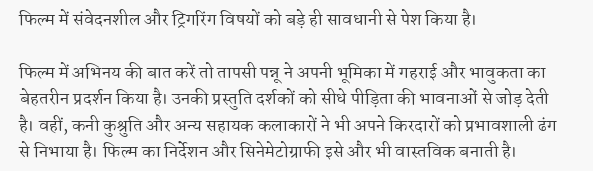फिल्म में संवेदनशील और ट्रिगरिंग विषयों को बड़े ही सावधानी से पेश किया है।

फिल्म में अभिनय की बात करें तो तापसी पन्नू ने अपनी भूमिका में गहराई और भावुकता का बेहतरीन प्रदर्शन किया है। उनकी प्रस्तुति दर्शकों को सीधे पीड़िता की भावनाओं से जोड़ देती है। वहीं, कनी कुश्रुति और अन्य सहायक कलाकारों ने भी अपने किरदारों को प्रभावशाली ढंग से निभाया है। फिल्म का निर्देशन और सिनेमेटोग्राफी इसे और भी वास्तविक बनाती है।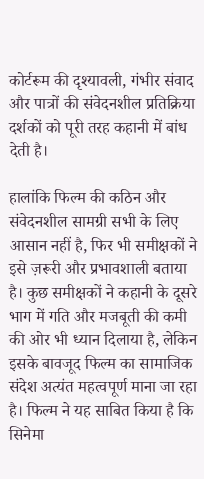कोर्टरूम की दृश्यावली, गंभीर संवाद और पात्रों की संवेदनशील प्रतिक्रिया दर्शकों को पूरी तरह कहानी में बांध देती है।

हालांकि फिल्म की कठिन और संवेदनशील सामग्री सभी के लिए आसान नहीं है, फिर भी समीक्षकों ने इसे ज़रूरी और प्रभावशाली बताया है। कुछ समीक्षकों ने कहानी के दूसरे भाग में गति और मजबूती की कमी की ओर भी ध्यान दिलाया है, लेकिन इसके बावजूद फिल्म का सामाजिक संदेश अत्यंत महत्वपूर्ण माना जा रहा है। फिल्म ने यह साबित किया है कि सिनेमा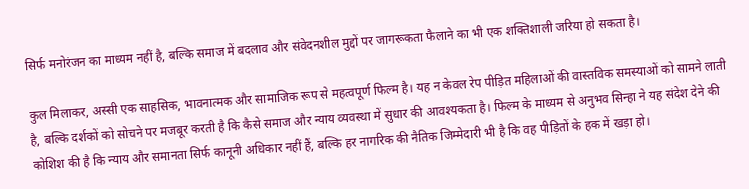सिर्फ मनोरंजन का माध्यम नहीं है, बल्कि समाज में बदलाव और संवेदनशील मुद्दों पर जागरूकता फैलाने का भी एक शक्तिशाली जरिया हो सकता है।

कुल मिलाकर, अस्सी एक साहसिक, भावनात्मक और सामाजिक रूप से महत्वपूर्ण फिल्म है। यह न केवल रेप पीड़ित महिलाओं की वास्तविक समस्याओं को सामने लाती है, बल्कि दर्शकों को सोचने पर मजबूर करती है कि कैसे समाज और न्याय व्यवस्था में सुधार की आवश्यकता है। फिल्म के माध्यम से अनुभव सिन्हा ने यह संदेश देने की कोशिश की है कि न्याय और समानता सिर्फ कानूनी अधिकार नहीं हैं, बल्कि हर नागरिक की नैतिक जिम्मेदारी भी है कि वह पीड़ितों के हक में खड़ा हो।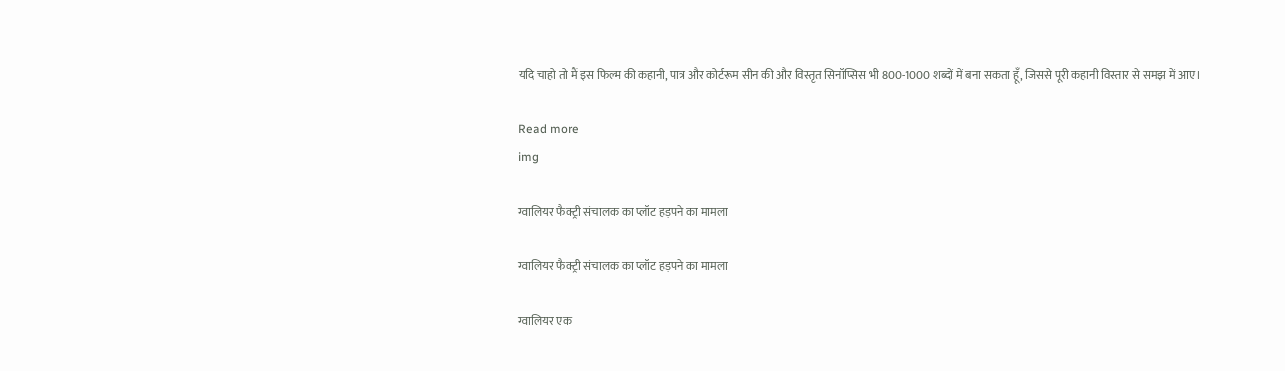यदि चाहो तो मैं इस फिल्म की कहानी, पात्र और कोर्टरूम सीन की और विस्तृत सिनॉप्सिस भी 800-1000 शब्दों में बना सकता हूँ, जिससे पूरी कहानी विस्तार से समझ में आए।

Read more
img

ग्वालियर फैक्ट्री संचालक का प्लॉट हड़पने का मामला

ग्वालियर फैक्ट्री संचालक का प्लॉट हड़पने का मामला

ग्वालियर एक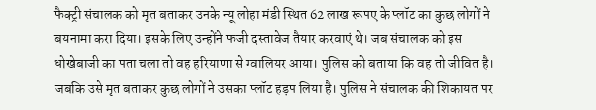फैक्ट्री संचालक को मृत बताकर उनके न्यू लोहा मंडी स्थित 62 लाख रूपए के प्लॉट का कुछ लोगों ने बयनामा करा दिया। इसके लिए उन्होंने फजी दस्तावेज तैयार करवाएं थे। जब संचालक को इस धोखेबाजी का पता चला तो वह हरियाणा से ग्वालियर आया। पुलिस को बताया कि वह तो जीवित है। जबकि उसे मृत बताकर कुछ लोगों ने उसका प्लॉट हड़प लिया है। पुलिस ने संचालक की शिकायत पर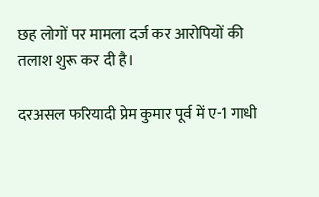छह लोगों पर मामला दर्ज कर आरोपियों की तलाश शुरू कर दी है।

दरअसल फरियादी प्रेम कुमार पूर्व में ए-1 गाधी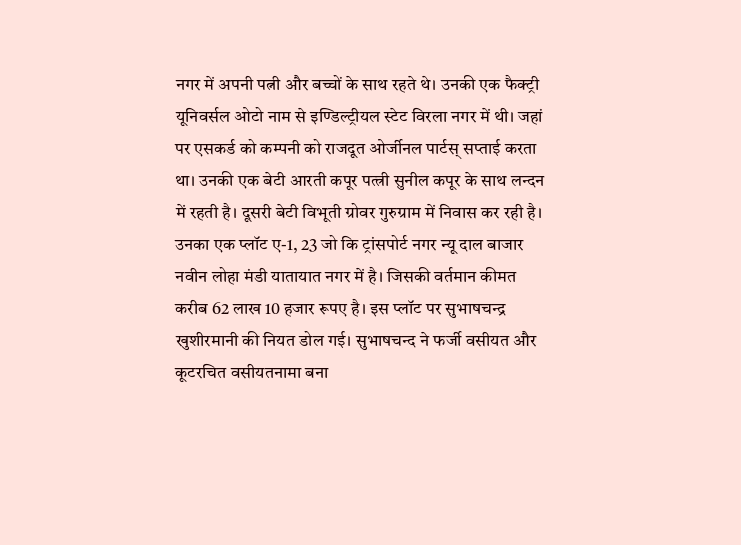नगर में अपनी पत्नी और बच्चों के साथ रहते थे। उनकी एक फैक्ट्री यूनिवर्सल ओटो नाम से इण्डिल्ट्रीयल स्टेट विरला नगर में थी। जहां पर एसकर्ड को कम्पनी को राजदूत ओर्जीनल पार्टस् सप्ताई करता था। उनकी एक बेटी आरती कपूर पत्त्री सुनील कपूर के साथ लन्दन में रहती है। दूसरी बेटी विभूती ग्रोवर गुरुग्राम में निवास कर रही है। उनका एक प्लॉट ए-1, 23 जो कि ट्रांसपोर्ट नगर न्यू दाल बाजार नवीन लोहा मंडी यातायात नगर में है। जिसकी वर्तमान कीमत करीब 62 लाख 10 हजार रूपए है। इस प्लॉट पर सुभाषचन्द्र खुशीरमानी की नियत डोल गई। सुभाषचन्द ने फर्जी वसीयत और कूटरचित वसीयतनामा बना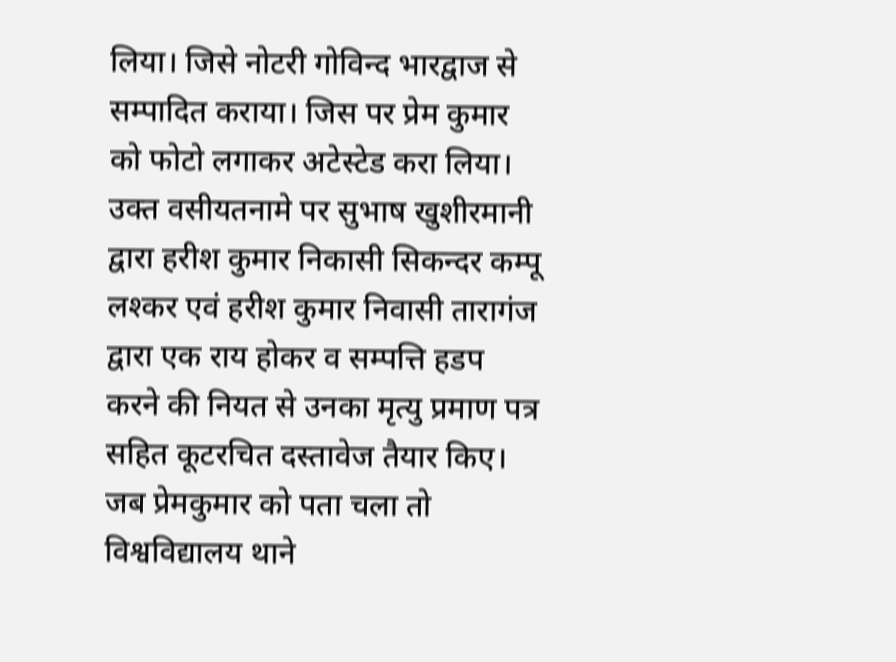लिया। जिसे नोटरी गोविन्द भारद्वाज से सम्पादित कराया। जिस पर प्रेम कुमार को फोटो लगाकर अटेस्टेड करा लिया। उक्त वसीयतनामे पर सुभाष खुशीरमानी द्वारा हरीश कुमार निकासी सिकन्दर कम्पू लश्कर एवं हरीश कुमार निवासी तारागंज द्वारा एक राय होकर व सम्पत्ति हडप करने की नियत से उनका मृत्यु प्रमाण पत्र सहित कूटरचित दस्तावेज तैयार किए। जब प्रेमकुमार को पता चला तो विश्वविद्यालय थाने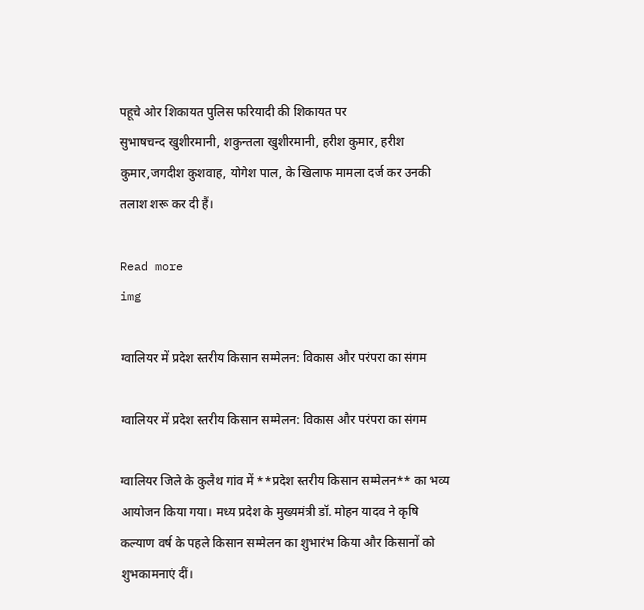पहूचे ओर शिकायत पुलिस फरियादी की शिकायत पर
सुभाषचन्द खुशीरमानी, शकुन्तला खुशीरमानी, हरीश कुमार, हरीश कुमार,जगदीश कुशवाह, योगेश पाल, के खिलाफ मामला दर्ज कर उनकी तलाश शरू कर दी हैं।

Read more
img

ग्वालियर में प्रदेश स्तरीय किसान सम्मेलन: विकास और परंपरा का संगम

ग्वालियर में प्रदेश स्तरीय किसान सम्मेलन: विकास और परंपरा का संगम

ग्वालियर जिले के कुलैथ गांव में **प्रदेश स्तरीय किसान सम्मेलन** का भव्य आयोजन किया गया। मध्य प्रदेश के मुख्यमंत्री डॉ. मोहन यादव ने कृषि कल्याण वर्ष के पहले किसान सम्मेलन का शुभारंभ किया और किसानों को शुभकामनाएं दीं।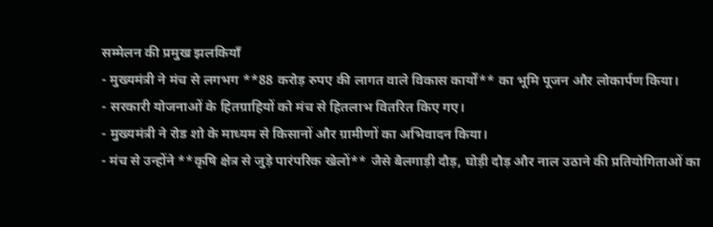सम्मेलन की प्रमुख झलकियाँ
- मुख्यमंत्री ने मंच से लगभग **88 करोड़ रुपए की लागत वाले विकास कार्यों** का भूमि पूजन और लोकार्पण किया।
- सरकारी योजनाओं के हितग्राहियों को मंच से हितलाभ वितरित किए गए।
- मुख्यमंत्री ने रोड शो के माध्यम से किसानों और ग्रामीणों का अभिवादन किया।
- मंच से उन्होंने **कृषि क्षेत्र से जुड़े पारंपरिक खेलों** जैसे बैलगाड़ी दौड़, घोड़ी दौड़ और नाल उठाने की प्रतियोगिताओं का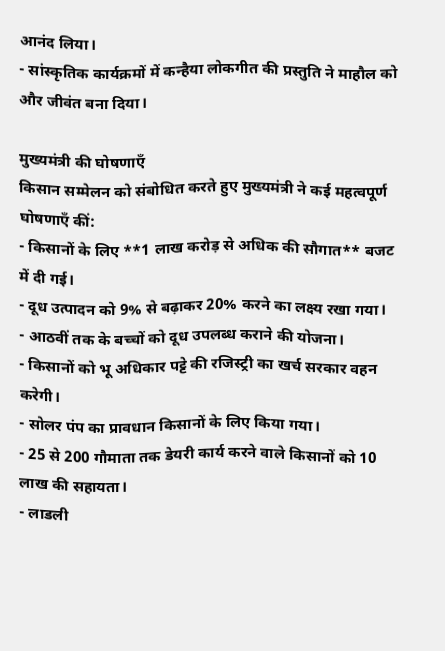आनंद लिया।
- सांस्कृतिक कार्यक्रमों में कन्हैया लोकगीत की प्रस्तुति ने माहौल को और जीवंत बना दिया।

मुख्यमंत्री की घोषणाएँ
किसान सम्मेलन को संबोधित करते हुए मुख्यमंत्री ने कई महत्वपूर्ण घोषणाएँ कीं:
- किसानों के लिए **1 लाख करोड़ से अधिक की सौगात** बजट में दी गई।
- दूध उत्पादन को 9% से बढ़ाकर 20% करने का लक्ष्य रखा गया।
- आठवीं तक के बच्चों को दूध उपलब्ध कराने की योजना।
- किसानों को भू अधिकार पट्टे की रजिस्ट्री का खर्च सरकार वहन करेगी।
- सोलर पंप का प्रावधान किसानों के लिए किया गया।
- 25 से 200 गौमाता तक डेयरी कार्य करने वाले किसानों को 10 लाख की सहायता।
- लाडली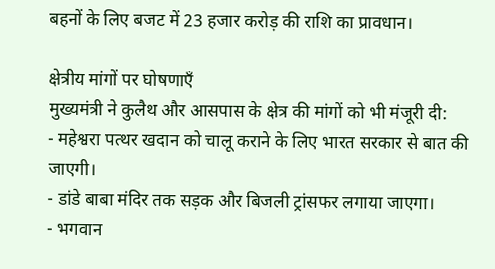बहनों के लिए बजट में 23 हजार करोड़ की राशि का प्रावधान।

क्षेत्रीय मांगों पर घोषणाएँ
मुख्यमंत्री ने कुलैथ और आसपास के क्षेत्र की मांगों को भी मंजूरी दी:
- महेश्वरा पत्थर खदान को चालू कराने के लिए भारत सरकार से बात की जाएगी।
- डांडे बाबा मंदिर तक सड़क और बिजली ट्रांसफर लगाया जाएगा।
- भगवान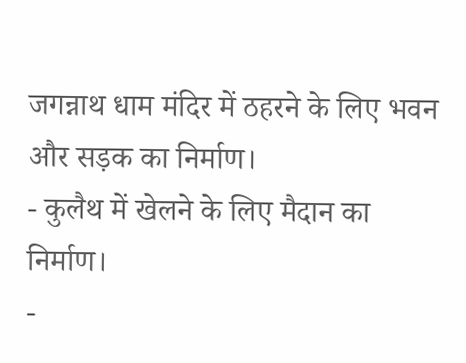जगन्नाथ धाम मंदिर में ठहरने के लिए भवन और सड़क का निर्माण।
- कुलैथ में खेलने के लिए मैदान का निर्माण।
-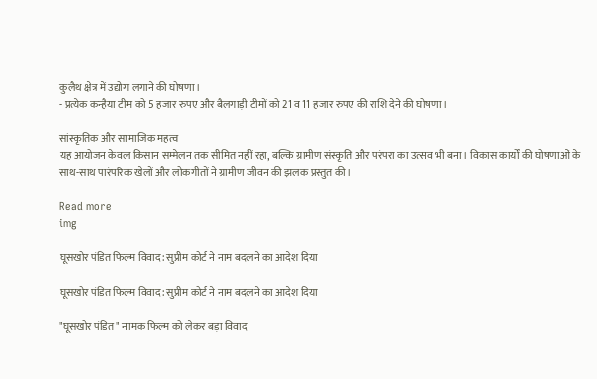कुलैथ क्षेत्र में उद्योग लगाने की घोषणा।
- प्रत्येक कन्हैया टीम को 5 हजार रुपए और बैलगाड़ी टीमों को 21 व 11 हजार रुपए की राशि देने की घोषणा।

सांस्कृतिक और सामाजिक महत्व
यह आयोजन केवल किसान सम्मेलन तक सीमित नहीं रहा, बल्कि ग्रामीण संस्कृति और परंपरा का उत्सव भी बना। विकास कार्यों की घोषणाओं के साथ-साथ पारंपरिक खेलों और लोकगीतों ने ग्रामीण जीवन की झलक प्रस्तुत की।

Read more
img

घूसखोर पंडित फिल्म विवाद: सुप्रीम कोर्ट ने नाम बदलने का आदेश दिया

घूसखोर पंडित फिल्म विवाद: सुप्रीम कोर्ट ने नाम बदलने का आदेश दिया

"घूसखोर पंडित" नामक फिल्म को लेकर बड़ा विवाद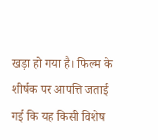खड़ा हो गया है। फिल्म के शीर्षक पर आपत्ति जताई गई कि यह किसी विशेष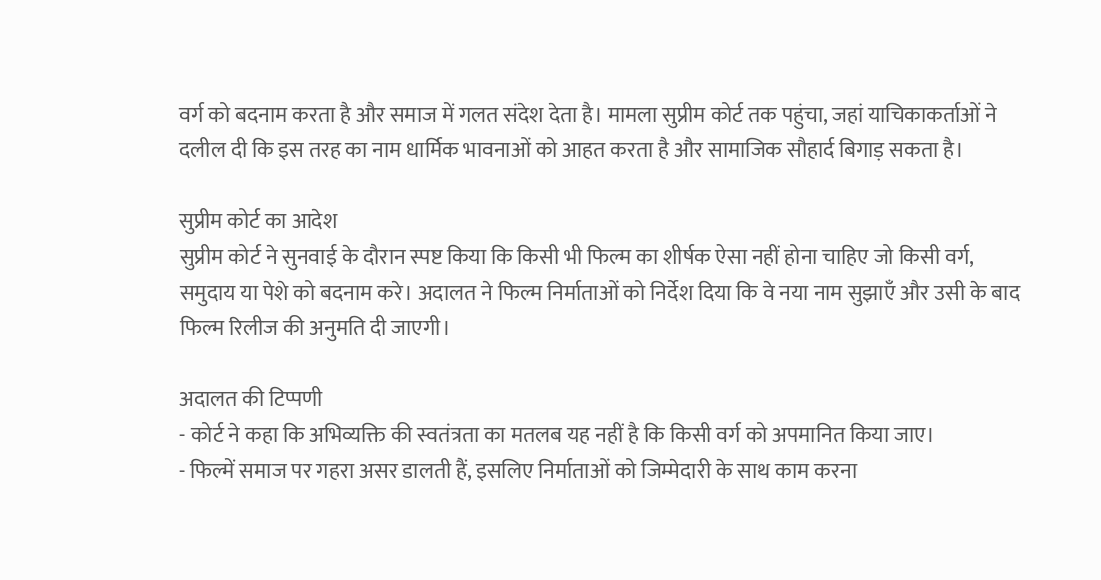वर्ग को बदनाम करता है और समाज में गलत संदेश देता है। मामला सुप्रीम कोर्ट तक पहुंचा, जहां याचिकाकर्ताओं ने दलील दी कि इस तरह का नाम धार्मिक भावनाओं को आहत करता है और सामाजिक सौहार्द बिगाड़ सकता है।

सुप्रीम कोर्ट का आदेश
सुप्रीम कोर्ट ने सुनवाई के दौरान स्पष्ट किया कि किसी भी फिल्म का शीर्षक ऐसा नहीं होना चाहिए जो किसी वर्ग, समुदाय या पेशे को बदनाम करे। अदालत ने फिल्म निर्माताओं को निर्देश दिया कि वे नया नाम सुझाएँ और उसी के बाद फिल्म रिलीज की अनुमति दी जाएगी।

अदालत की टिप्पणी
- कोर्ट ने कहा कि अभिव्यक्ति की स्वतंत्रता का मतलब यह नहीं है कि किसी वर्ग को अपमानित किया जाए।
- फिल्में समाज पर गहरा असर डालती हैं, इसलिए निर्माताओं को जिम्मेदारी के साथ काम करना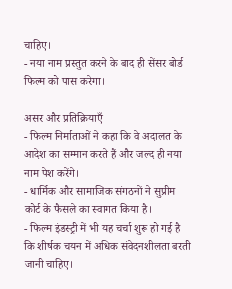चाहिए।
- नया नाम प्रस्तुत करने के बाद ही सेंसर बोर्ड फिल्म को पास करेगा।

असर और प्रतिक्रियाएँ
- फिल्म निर्माताओं ने कहा कि वे अदालत के आदेश का सम्मान करते हैं और जल्द ही नया नाम पेश करेंगे।
- धार्मिक और सामाजिक संगठनों ने सुप्रीम कोर्ट के फैसले का स्वागत किया है।
- फिल्म इंडस्ट्री में भी यह चर्चा शुरू हो गई है कि शीर्षक चयन में अधिक संवेदनशीलता बरती जानी चाहिए।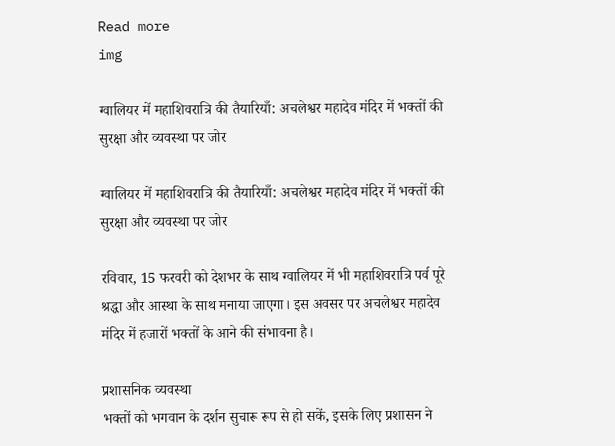Read more
img

ग्वालियर में महाशिवरात्रि की तैयारियाँ: अचलेश्वर महादेव मंदिर में भक्तों की सुरक्षा और व्यवस्था पर जोर

ग्वालियर में महाशिवरात्रि की तैयारियाँ: अचलेश्वर महादेव मंदिर में भक्तों की सुरक्षा और व्यवस्था पर जोर

रविवार, 15 फरवरी को देशभर के साथ ग्वालियर में भी महाशिवरात्रि पर्व पूरे श्रद्धा और आस्था के साथ मनाया जाएगा। इस अवसर पर अचलेश्वर महादेव मंदिर में हजारों भक्तों के आने की संभावना है।

प्रशासनिक व्यवस्था
भक्तों को भगवान के दर्शन सुचारू रूप से हो सकें, इसके लिए प्रशासन ने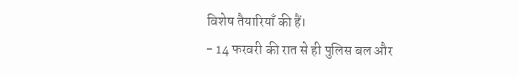विशेष तैयारियाँ की हैं।
- 14 फरवरी की रात से ही पुलिस बल और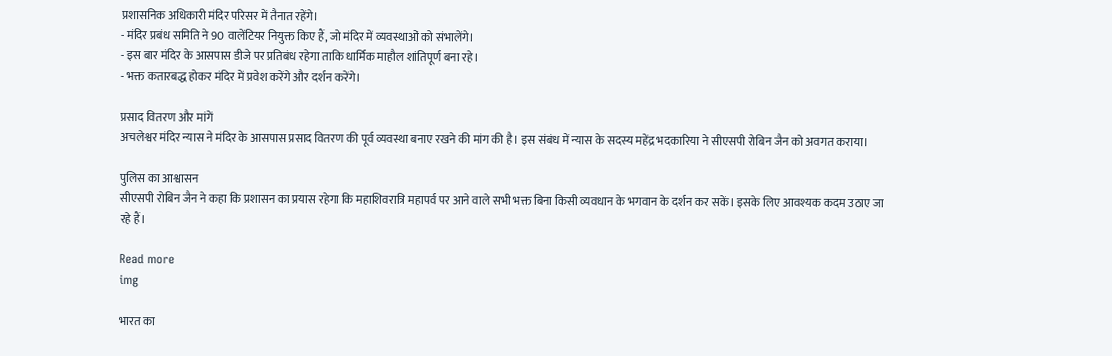प्रशासनिक अधिकारी मंदिर परिसर में तैनात रहेंगे।
- मंदिर प्रबंध समिति ने 90 वालेंटियर नियुक्त किए हैं, जो मंदिर में व्यवस्थाओं को संभालेंगे।
- इस बार मंदिर के आसपास डीजे पर प्रतिबंध रहेगा ताकि धार्मिक माहौल शांतिपूर्ण बना रहे।
- भक्त कतारबद्ध होकर मंदिर में प्रवेश करेंगे और दर्शन करेंगे।

प्रसाद वितरण और मांगें
अचलेश्वर मंदिर न्यास ने मंदिर के आसपास प्रसाद वितरण की पूर्व व्यवस्था बनाए रखने की मांग की है। इस संबंध में न्यास के सदस्य महेंद्र भदकारिया ने सीएसपी रोबिन जैन को अवगत कराया।

पुलिस का आश्वासन
सीएसपी रोबिन जैन ने कहा कि प्रशासन का प्रयास रहेगा कि महाशिवरात्रि महापर्व पर आने वाले सभी भक्त बिना किसी व्यवधान के भगवान के दर्शन कर सकें। इसके लिए आवश्यक कदम उठाए जा रहे हैं।

Read more
img

भारत का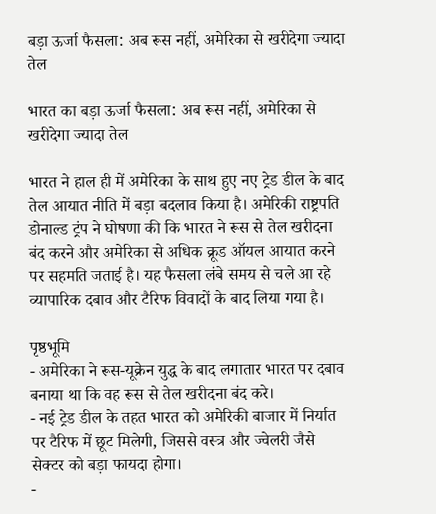बड़ा ऊर्जा फैसला: अब रूस नहीं, अमेरिका से खरीदेगा ज्यादा तेल

भारत का बड़ा ऊर्जा फैसला: अब रूस नहीं, अमेरिका से खरीदेगा ज्यादा तेल

भारत ने हाल ही में अमेरिका के साथ हुए नए ट्रेड डील के बाद तेल आयात नीति में बड़ा बदलाव किया है। अमेरिकी राष्ट्रपति डोनाल्ड ट्रंप ने घोषणा की कि भारत ने रूस से तेल खरीदना बंद करने और अमेरिका से अधिक क्रूड ऑयल आयात करने पर सहमति जताई है। यह फैसला लंबे समय से चले आ रहे व्यापारिक दबाव और टैरिफ विवादों के बाद लिया गया है।

पृष्ठभूमि
- अमेरिका ने रूस-यूक्रेन युद्ध के बाद लगातार भारत पर दबाव बनाया था कि वह रूस से तेल खरीदना बंद करे।
- नई ट्रेड डील के तहत भारत को अमेरिकी बाजार में निर्यात पर टैरिफ में छूट मिलेगी, जिससे वस्त्र और ज्वेलरी जैसे सेक्टर को बड़ा फायदा होगा।
-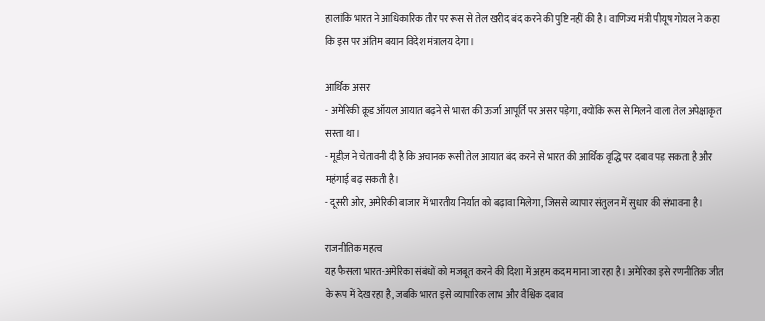हालांकि भारत ने आधिकारिक तौर पर रूस से तेल खरीद बंद करने की पुष्टि नहीं की है। वाणिज्य मंत्री पीयूष गोयल ने कहा कि इस पर अंतिम बयान विदेश मंत्रालय देगा।

आर्थिक असर
- अमेरिकी क्रूड ऑयल आयात बढ़ने से भारत की ऊर्जा आपूर्ति पर असर पड़ेगा, क्योंकि रूस से मिलने वाला तेल अपेक्षाकृत सस्ता था।
- मूडीज़ ने चेतावनी दी है कि अचानक रूसी तेल आयात बंद करने से भारत की आर्थिक वृद्धि पर दबाव पड़ सकता है और महंगाई बढ़ सकती है।
- दूसरी ओर, अमेरिकी बाजार में भारतीय निर्यात को बढ़ावा मिलेगा, जिससे व्यापार संतुलन में सुधार की संभावना है।

राजनीतिक महत्व
यह फैसला भारत-अमेरिका संबंधों को मजबूत करने की दिशा में अहम कदम माना जा रहा है। अमेरिका इसे रणनीतिक जीत के रूप में देख रहा है, जबकि भारत इसे व्यापारिक लाभ और वैश्विक दबाव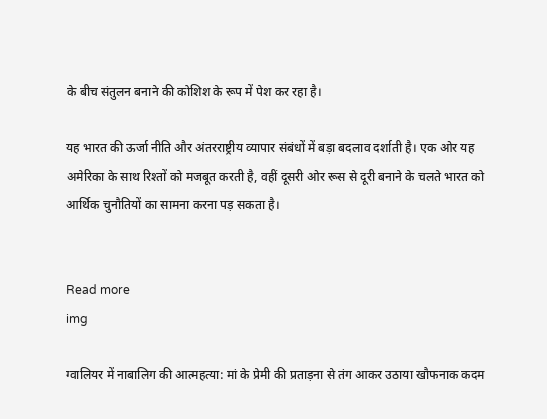के बीच संतुलन बनाने की कोशिश के रूप में पेश कर रहा है।

यह भारत की ऊर्जा नीति और अंतरराष्ट्रीय व्यापार संबंधों में बड़ा बदलाव दर्शाती है। एक ओर यह अमेरिका के साथ रिश्तों को मजबूत करती है, वहीं दूसरी ओर रूस से दूरी बनाने के चलते भारत को आर्थिक चुनौतियों का सामना करना पड़ सकता है।


Read more
img

ग्वालियर में नाबालिग की आत्महत्या: मां के प्रेमी की प्रताड़ना से तंग आकर उठाया खौफनाक कदम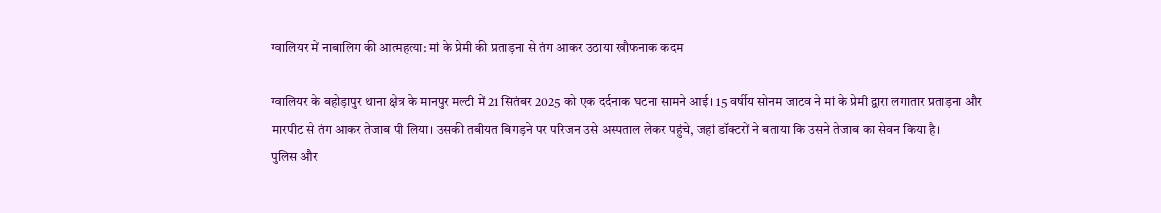ग्वालियर में नाबालिग की आत्महत्या: मां के प्रेमी की प्रताड़ना से तंग आकर उठाया खौफनाक कदम

ग्वालियर के बहोड़ापुर थाना क्षेत्र के मानपुर मल्टी में 21 सितंबर 2025 को एक दर्दनाक घटना सामने आई। 15 वर्षीय सोनम जाटव ने मां के प्रेमी द्वारा लगातार प्रताड़ना और मारपीट से तंग आकर तेजाब पी लिया। उसकी तबीयत बिगड़ने पर परिजन उसे अस्पताल लेकर पहुंचे, जहां डॉक्टरों ने बताया कि उसने तेजाब का सेवन किया है।
पुलिस और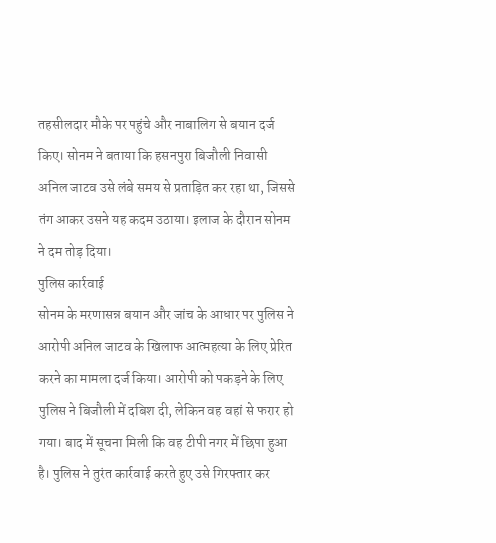तहसीलदार मौके पर पहुंचे और नाबालिग से बयान दर्ज किए। सोनम ने बताया कि हसनपुरा बिजौली निवासी अनिल जाटव उसे लंबे समय से प्रताड़ित कर रहा था, जिससे तंग आकर उसने यह कदम उठाया। इलाज के दौरान सोनम ने दम तोड़ दिया।
पुलिस कार्रवाई
सोनम के मरणासन्न बयान और जांच के आधार पर पुलिस ने आरोपी अनिल जाटव के खिलाफ आत्महत्या के लिए प्रेरित करने का मामला दर्ज किया। आरोपी को पकड़ने के लिए पुलिस ने बिजौली में दबिश दी, लेकिन वह वहां से फरार हो गया। बाद में सूचना मिली कि वह टीपी नगर में छिपा हुआ है। पुलिस ने तुरंत कार्रवाई करते हुए उसे गिरफ्तार कर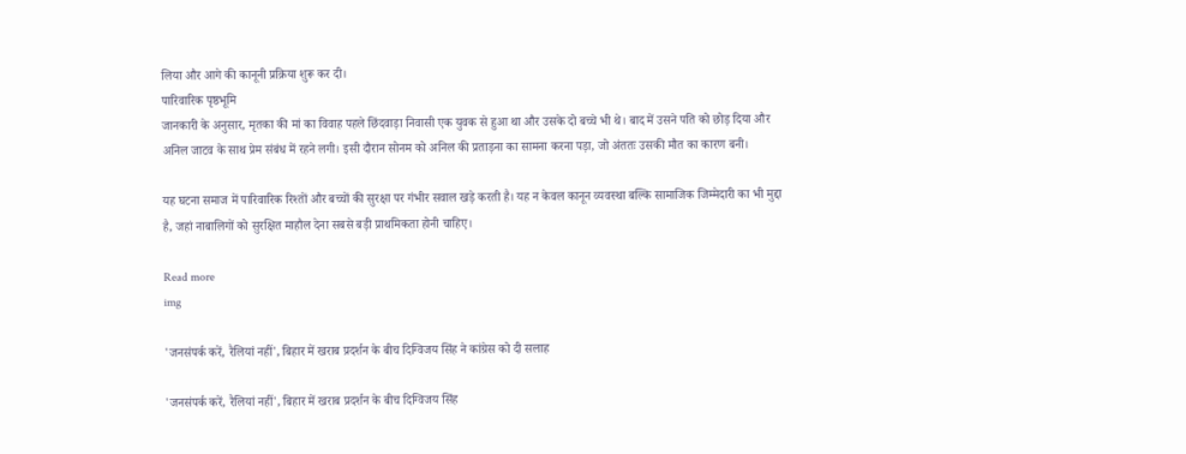लिया और आगे की कानूनी प्रक्रिया शुरू कर दी।
पारिवारिक पृष्ठभूमि
जानकारी के अनुसार, मृतका की मां का विवाह पहले छिंदवाड़ा निवासी एक युवक से हुआ था और उसके दो बच्चे भी थे। बाद में उसने पति को छोड़ दिया और अनिल जाटव के साथ प्रेम संबंध में रहने लगी। इसी दौरान सोनम को अनिल की प्रताड़ना का सामना करना पड़ा, जो अंततः उसकी मौत का कारण बनी।

यह घटना समाज में पारिवारिक रिश्तों और बच्चों की सुरक्षा पर गंभीर सवाल खड़े करती है। यह न केवल कानून व्यवस्था बल्कि सामाजिक जिम्मेदारी का भी मुद्दा है, जहां नाबालिगों को सुरक्षित माहौल देना सबसे बड़ी प्राथमिकता होनी चाहिए।

Read more
img

'जनसंपर्क करें, रैलियां नहीं', बिहार में खराब प्रदर्शन के बीच दिग्विजय सिंह ने कांग्रेस को दी सलाह

'जनसंपर्क करें, रैलियां नहीं', बिहार में खराब प्रदर्शन के बीच दिग्विजय सिंह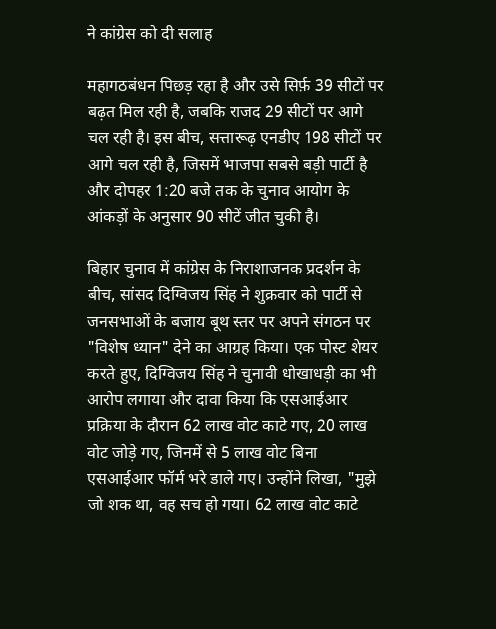ने कांग्रेस को दी सलाह

महागठबंधन पिछड़ रहा है और उसे सिर्फ़ 39 सीटों पर बढ़त मिल रही है, जबकि राजद 29 सीटों पर आगे चल रही है। इस बीच, सत्तारूढ़ एनडीए 198 सीटों पर आगे चल रही है, जिसमें भाजपा सबसे बड़ी पार्टी है और दोपहर 1:20 बजे तक के चुनाव आयोग के आंकड़ों के अनुसार 90 सीटें जीत चुकी है।

बिहार चुनाव में कांग्रेस के निराशाजनक प्रदर्शन के बीच, सांसद दिग्विजय सिंह ने शुक्रवार को पार्टी से जनसभाओं के बजाय बूथ स्तर पर अपने संगठन पर "विशेष ध्यान" देने का आग्रह किया। एक पोस्ट शेयर करते हुए, दिग्विजय सिंह ने चुनावी धोखाधड़ी का भी आरोप लगाया और दावा किया कि एसआईआर प्रक्रिया के दौरान 62 लाख वोट काटे गए, 20 लाख वोट जोड़े गए, जिनमें से 5 लाख वोट बिना एसआईआर फॉर्म भरे डाले गए। उन्होंने लिखा, "मुझे जो शक था, वह सच हो गया। 62 लाख वोट काटे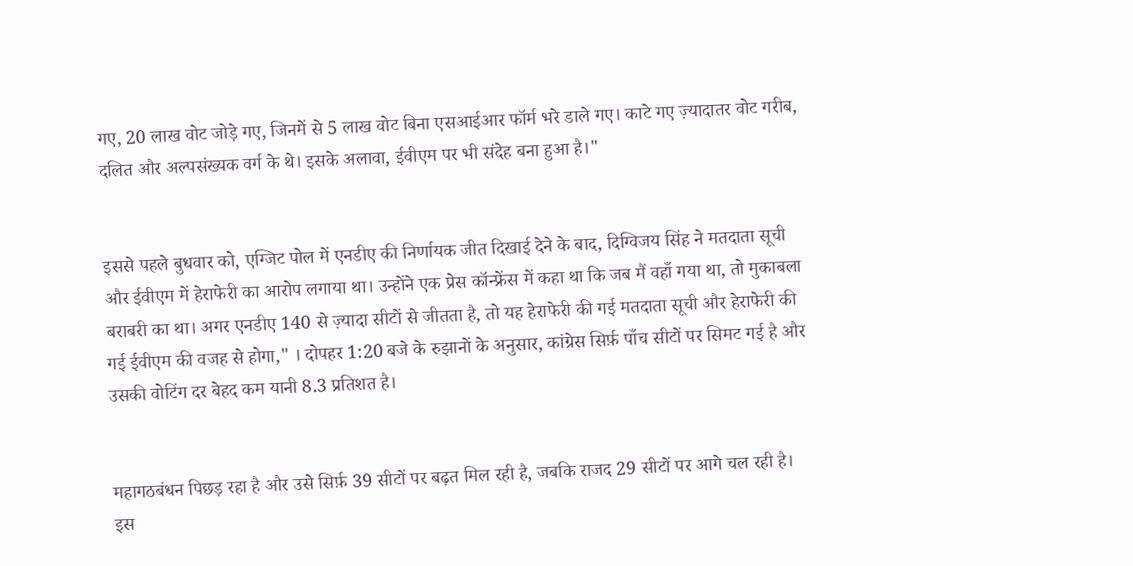गए, 20 लाख वोट जोड़े गए, जिनमें से 5 लाख वोट बिना एसआईआर फॉर्म भरे डाले गए। काटे गए ज़्यादातर वोट गरीब, दलित और अल्पसंख्यक वर्ग के थे। इसके अलावा, ईवीएम पर भी संदेह बना हुआ है।"


इससे पहले बुधवार को, एग्जिट पोल में एनडीए की निर्णायक जीत दिखाई देने के बाद, दिग्विजय सिंह ने मतदाता सूची और ईवीएम में हेराफेरी का आरोप लगाया था। उन्होंने एक प्रेस कॉन्फ्रेंस में कहा था कि जब मैं वहाँ गया था, तो मुकाबला बराबरी का था। अगर एनडीए 140 से ज़्यादा सीटों से जीतता है, तो यह हेराफेरी की गई मतदाता सूची और हेराफेरी की गई ईवीएम की वजह से होगा," । दोपहर 1:20 बजे के रुझानों के अनुसार, कांग्रेस सिर्फ़ पाँच सीटों पर सिमट गई है और उसकी वोटिंग दर बेहद कम यानी 8.3 प्रतिशत है।


महागठबंधन पिछड़ रहा है और उसे सिर्फ़ 39 सीटों पर बढ़त मिल रही है, जबकि राजद 29 सीटों पर आगे चल रही है। इस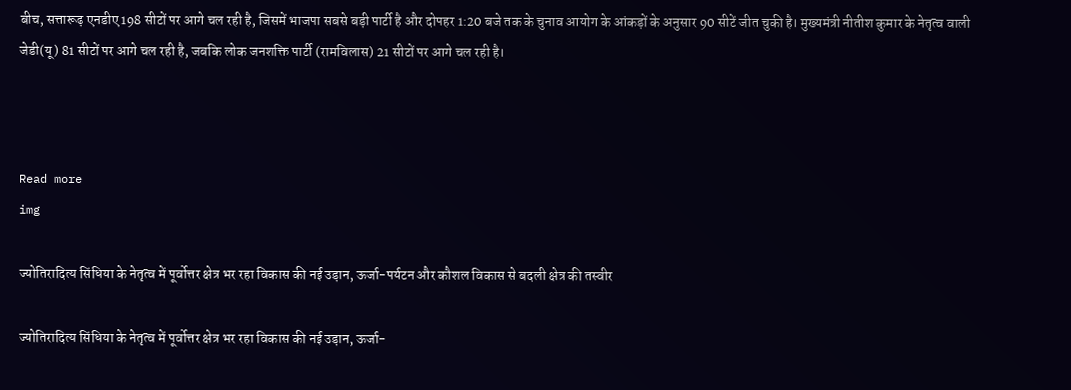बीच, सत्तारूढ़ एनडीए 198 सीटों पर आगे चल रही है, जिसमें भाजपा सबसे बड़ी पार्टी है और दोपहर 1:20 बजे तक के चुनाव आयोग के आंकड़ों के अनुसार 90 सीटें जीत चुकी है। मुख्यमंत्री नीतीश कुमार के नेतृत्व वाली जेडी(यू) 81 सीटों पर आगे चल रही है, जबकि लोक जनशक्ति पार्टी (रामविलास) 21 सीटों पर आगे चल रही है।



Read more
img

ज्योतिरादित्य सिंधिया के नेतृत्व में पूर्वोत्तर क्षेत्र भर रहा विकास की नई उड़ान, ऊर्जा-पर्यटन और कौशल विकास से बदली क्षेत्र की तस्वीर

ज्योतिरादित्य सिंधिया के नेतृत्व में पूर्वोत्तर क्षेत्र भर रहा विकास की नई उड़ान, ऊर्जा-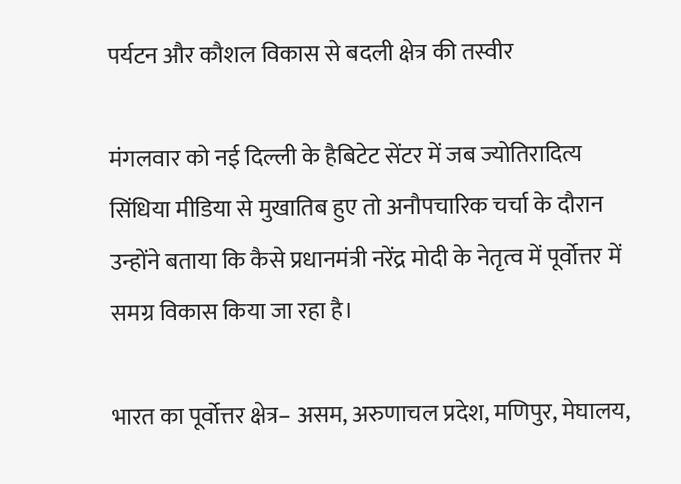पर्यटन और कौशल विकास से बदली क्षेत्र की तस्वीर

मंगलवार को नई दिल्ली के हैबिटेट सेंटर में जब ज्योतिरादित्य सिंधिया मीडिया से मुखातिब हुए तो अनौपचारिक चर्चा के दौरान उन्होंने बताया कि कैसे प्रधानमंत्री नरेंद्र मोदी के नेतृत्व में पूर्वोत्तर में समग्र विकास किया जा रहा है।

भारत का पूर्वोत्तर क्षेत्र– असम, अरुणाचल प्रदेश, मणिपुर, मेघालय,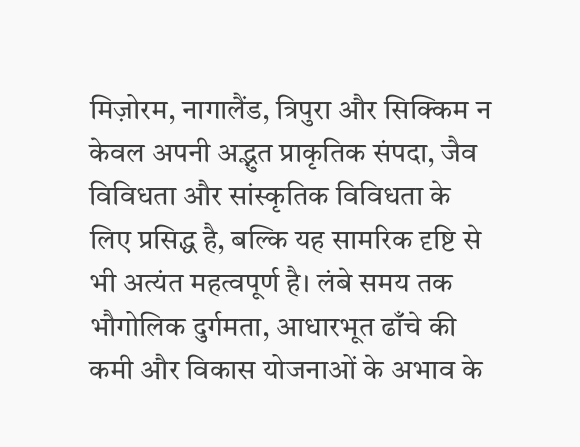मिज़ोरम, नागालैंड, त्रिपुरा और सिक्किम न केवल अपनी अद्भुत प्राकृतिक संपदा, जैव विविधता और सांस्कृतिक विविधता के लिए प्रसिद्ध है, बल्कि यह सामरिक दृष्टि से भी अत्यंत महत्वपूर्ण है। लंबे समय तक भौगोलिक दुर्गमता, आधारभूत ढाँचे की कमी और विकास योजनाओं के अभाव के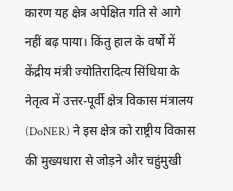कारण यह क्षेत्र अपेक्षित गति से आगे नहीं बढ़ पाया। किंतु हाल के वर्षों में केंद्रीय मंत्री ज्योतिरादित्य सिंधिया के नेतृत्व में उत्तर-पूर्वी क्षेत्र विकास मंत्रालय (DoNER) ने इस क्षेत्र को राष्ट्रीय विकास की मुख्यधारा से जोड़ने और चहुंमुखी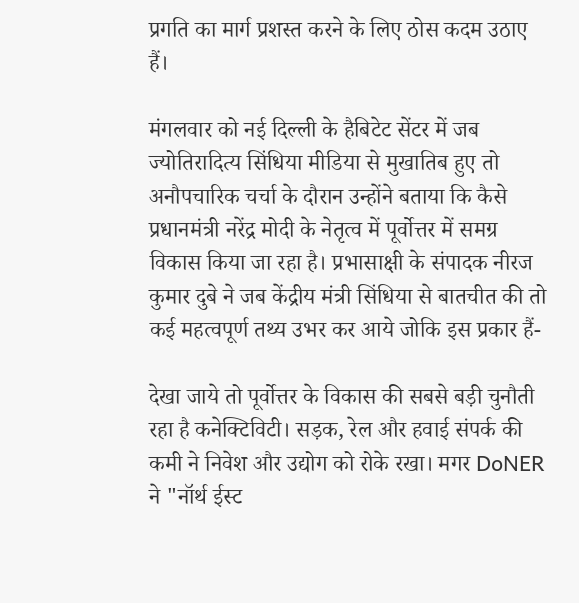प्रगति का मार्ग प्रशस्त करने के लिए ठोस कदम उठाए हैं।

मंगलवार को नई दिल्ली के हैबिटेट सेंटर में जब ज्योतिरादित्य सिंधिया मीडिया से मुखातिब हुए तो अनौपचारिक चर्चा के दौरान उन्होंने बताया कि कैसे प्रधानमंत्री नरेंद्र मोदी के नेतृत्व में पूर्वोत्तर में समग्र विकास किया जा रहा है। प्रभासाक्षी के संपादक नीरज कुमार दुबे ने जब केंद्रीय मंत्री सिंधिया से बातचीत की तो कई महत्वपूर्ण तथ्य उभर कर आये जोकि इस प्रकार हैं-

देखा जाये तो पूर्वोत्तर के विकास की सबसे बड़ी चुनौती रहा है कनेक्टिविटी। सड़क, रेल और हवाई संपर्क की कमी ने निवेश और उद्योग को रोके रखा। मगर DoNER ने "नॉर्थ ईस्ट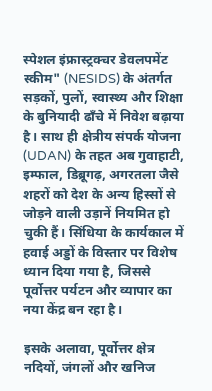स्पेशल इंफ्रास्ट्रक्चर डेवलपमेंट स्कीम" (NESIDS) के अंतर्गत सड़कों, पुलों, स्वास्थ्य और शिक्षा के बुनियादी ढाँचे में निवेश बढ़ाया है। साथ ही क्षेत्रीय संपर्क योजना (UDAN) के तहत अब गुवाहाटी, इम्फाल, डिब्रूगढ़, अगरतला जैसे शहरों को देश के अन्य हिस्सों से जोड़ने वाली उड़ानें नियमित हो चुकी हैं। सिंधिया के कार्यकाल में हवाई अड्डों के विस्तार पर विशेष ध्यान दिया गया है, जिससे पूर्वोत्तर पर्यटन और व्यापार का नया केंद्र बन रहा है।

इसके अलावा, पूर्वोत्तर क्षेत्र नदियों, जंगलों और खनिज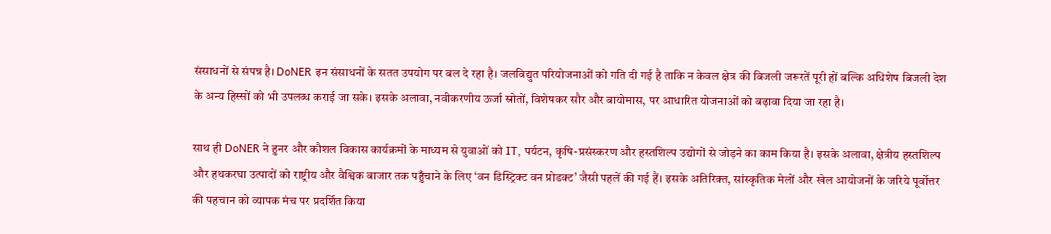संसाधनों से संपन्न है। DoNER इन संसाधनों के सतत उपयोग पर बल दे रहा है। जलविद्युत परियोजनाओं को गति दी गई है ताकि न केवल क्षेत्र की बिजली जरूरतें पूरी हों बल्कि अधिशेष बिजली देश के अन्य हिस्सों को भी उपलब्ध कराई जा सके। इसके अलावा, नवीकरणीय ऊर्जा स्रोतों, विशेषकर सौर और बायोमास, पर आधारित योजनाओं को बढ़ावा दिया जा रहा है।

साथ ही DoNER ने हुनर और कौशल विकास कार्यक्रमों के माध्यम से युवाओं को IT, पर्यटन, कृषि-प्रसंस्करण और हस्तशिल्प उद्योगों से जोड़ने का काम किया है। इसके अलावा, क्षेत्रीय हस्तशिल्प और हथकरघा उत्पादों को राष्ट्रीय और वैश्विक बाजार तक पहुँचाने के लिए ‘वन डिस्ट्रिक्ट वन प्रोडक्ट’ जैसी पहलें की गई हैं। इसके अतिरिक्त, सांस्कृतिक मेलों और खेल आयोजनों के जरिये पूर्वोत्तर की पहचान को व्यापक मंच पर प्रदर्शित किया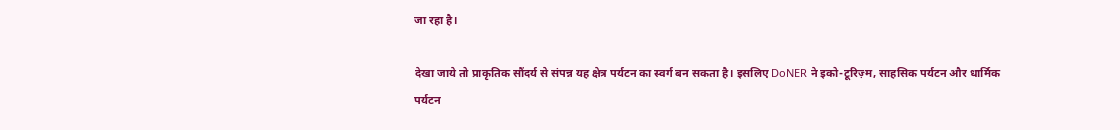जा रहा है।

देखा जाये तो प्राकृतिक सौंदर्य से संपन्न यह क्षेत्र पर्यटन का स्वर्ग बन सकता है। इसलिए DoNER ने इको-टूरिज़्म, साहसिक पर्यटन और धार्मिक पर्यटन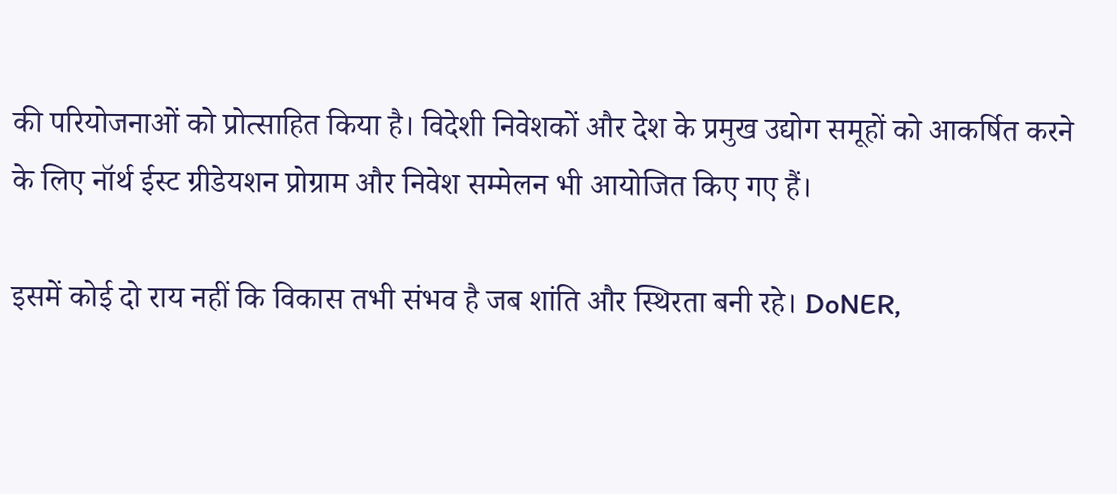की परियोजनाओं को प्रोत्साहित किया है। विदेशी निवेशकों और देश के प्रमुख उद्योग समूहों को आकर्षित करने के लिए नॉर्थ ईस्ट ग्रीडेयशन प्रोग्राम और निवेश सम्मेलन भी आयोजित किए गए हैं।

इसमें कोई दो राय नहीं कि विकास तभी संभव है जब शांति और स्थिरता बनी रहे। DoNER,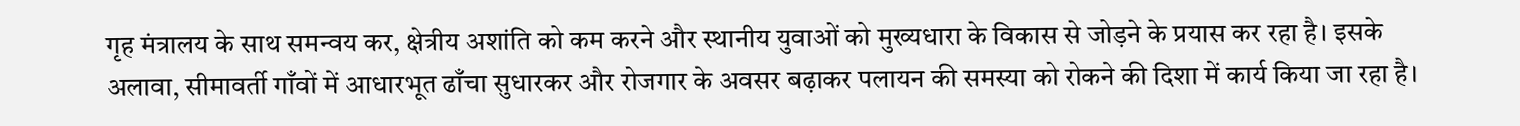गृह मंत्रालय के साथ समन्वय कर, क्षेत्रीय अशांति को कम करने और स्थानीय युवाओं को मुख्यधारा के विकास से जोड़ने के प्रयास कर रहा है। इसके अलावा, सीमावर्ती गाँवों में आधारभूत ढाँचा सुधारकर और रोजगार के अवसर बढ़ाकर पलायन की समस्या को रोकने की दिशा में कार्य किया जा रहा है।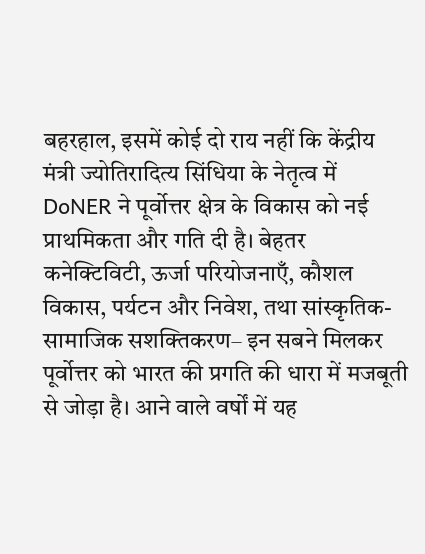बहरहाल, इसमें कोई दो राय नहीं कि केंद्रीय मंत्री ज्योतिरादित्य सिंधिया के नेतृत्व में DoNER ने पूर्वोत्तर क्षेत्र के विकास को नई प्राथमिकता और गति दी है। बेहतर कनेक्टिविटी, ऊर्जा परियोजनाएँ, कौशल विकास, पर्यटन और निवेश, तथा सांस्कृतिक-सामाजिक सशक्तिकरण– इन सबने मिलकर पूर्वोत्तर को भारत की प्रगति की धारा में मजबूती से जोड़ा है। आने वाले वर्षों में यह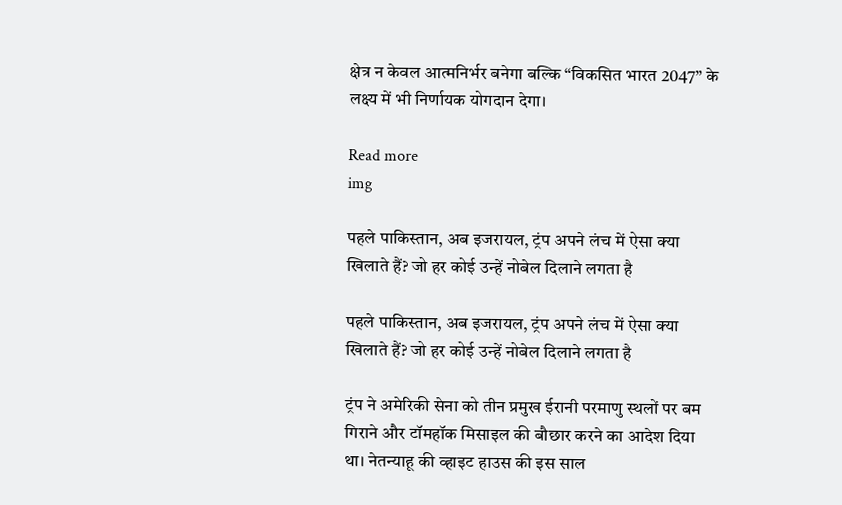क्षेत्र न केवल आत्मनिर्भर बनेगा बल्कि “विकसित भारत 2047” के लक्ष्य में भी निर्णायक योगदान देगा।

Read more
img

पहले पाकिस्तान, अब इजरायल, ट्रंप अपने लंच में ऐसा क्या खिलाते हैं? जो हर कोई उन्हें नोबेल दिलाने लगता है

पहले पाकिस्तान, अब इजरायल, ट्रंप अपने लंच में ऐसा क्या खिलाते हैं? जो हर कोई उन्हें नोबेल दिलाने लगता है

ट्रंप ने अमेरिकी सेना को तीन प्रमुख ईरानी परमाणु स्थलों पर बम गिराने और टॉमहॉक मिसाइल की बौछार करने का आदेश दिया था। नेतन्याहू की व्हाइट हाउस की इस साल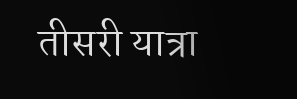तीसरी यात्रा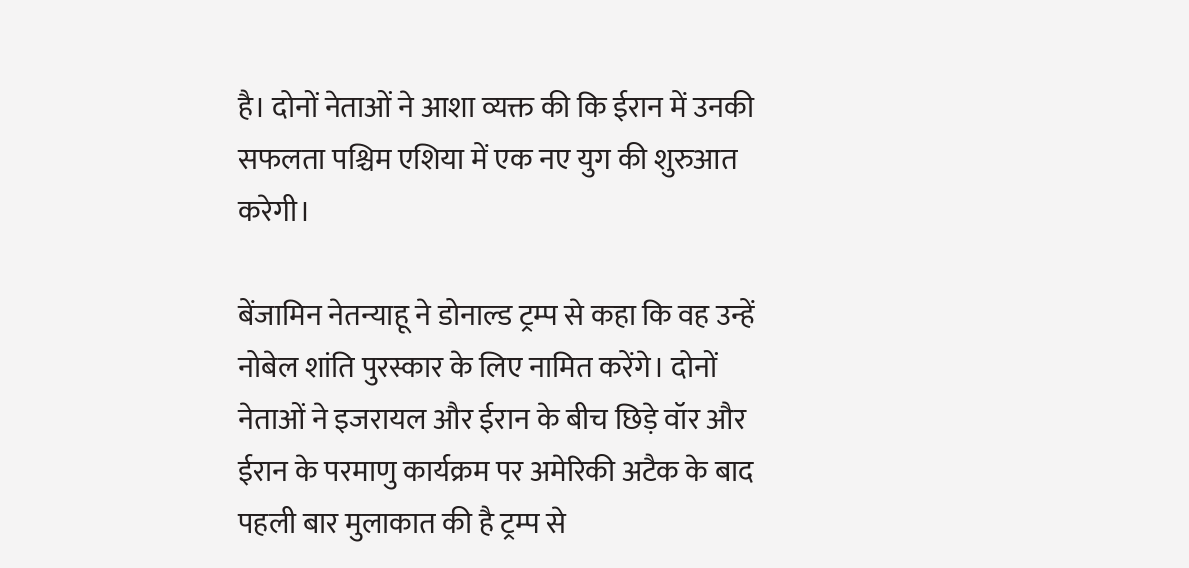है। दोनों नेताओं ने आशा व्यक्त की कि ईरान में उनकी सफलता पश्चिम एशिया में एक नए युग की शुरुआत करेगी।

बेंजामिन नेतन्याहू ने डोनाल्ड ट्रम्प से कहा कि वह उन्हें नोबेल शांति पुरस्कार के लिए नामित करेंगे। दोनों नेताओं ने इजरायल और ईरान के बीच छिड़े वॉर और ईरान के परमाणु कार्यक्रम पर अमेरिकी अटैक के बाद पहली बार मुलाकात की है ट्रम्प से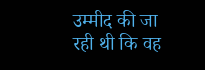उम्मीद की जा रही थी कि वह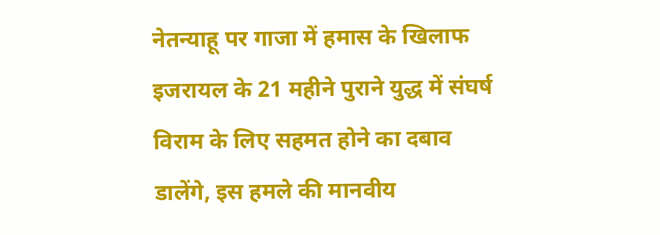नेतन्याहू पर गाजा में हमास के खिलाफ इजरायल के 21 महीने पुराने युद्ध में संघर्ष विराम के लिए सहमत होने का दबाव डालेंगे, इस हमले की मानवीय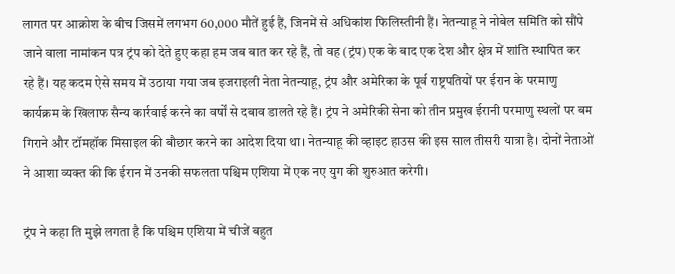लागत पर आक्रोश के बीच जिसमें लगभग 60,000 मौतें हुई हैं, जिनमें से अधिकांश फिलिस्तीनी हैं। नेतन्याहू ने नोबेल समिति को सौंपे जाने वाला नामांकन पत्र ट्रंप को देते हुए कहा हम जब बात कर रहे हैं, तो वह (ट्रंप) एक के बाद एक देश और क्षेत्र में शांति स्थापित कर रहे हैं। यह कदम ऐसे समय में उठाया गया जब इजराइली नेता नेतन्याहू, ट्रंप और अमेरिका के पूर्व राष्ट्रपतियों पर ईरान के परमाणु कार्यक्रम के खिलाफ सैन्य कार्रवाई करने का वर्षों से दबाव डालते रहे हैं। ट्रंप ने अमेरिकी सेना को तीन प्रमुख ईरानी परमाणु स्थलों पर बम गिराने और टॉमहॉक मिसाइल की बौछार करने का आदेश दिया था। नेतन्याहू की व्हाइट हाउस की इस साल तीसरी यात्रा है। दोनों नेताओं ने आशा व्यक्त की कि ईरान में उनकी सफलता पश्चिम एशिया में एक नए युग की शुरुआत करेगी।

ट्रंप ने कहा ति मुझे लगता है कि पश्चिम एशिया में चीजें बहुत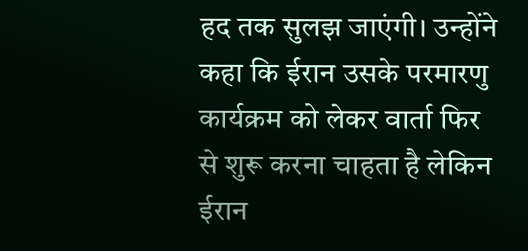हद तक सुलझ जाएंगी। उन्होंने कहा कि ईरान उसके परमारणु कार्यक्रम को लेकर वार्ता फिर से शुरू करना चाहता है लेकिन ईरान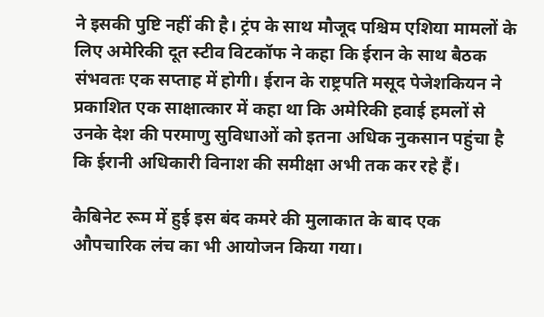ने इसकी पुष्टि नहीं की है। ट्रंप के साथ मौजूद पश्चिम एशिया मामलों के लिए अमेरिकी दूत स्टीव विटकॉफ ने कहा कि ईरान के साथ बैठक संभवतः एक सप्ताह में होगी। ईरान के राष्ट्रपति मसूद पेजेशकियन ने प्रकाशित एक साक्षात्कार में कहा था कि अमेरिकी हवाई हमलों से उनके देश की परमाणु सुविधाओं को इतना अधिक नुकसान पहुंचा है कि ईरानी अधिकारी विनाश की समीक्षा अभी तक कर रहे हैं।

कैबिनेट रूम में हुई इस बंद कमरे की मुलाकात के बाद एक औपचारिक लंच का भी आयोजन किया गया।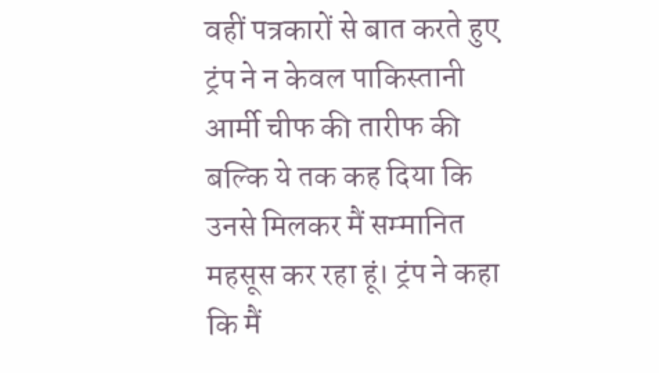वहीं पत्रकारों से बात करते हुए ट्रंप ने न केवल पाकिस्तानी आर्मी चीफ की तारीफ की बल्कि ये तक कह दिया कि उनसे मिलकर मैं सम्मानित महसूस कर रहा हूं। ट्रंप ने कहा कि मैं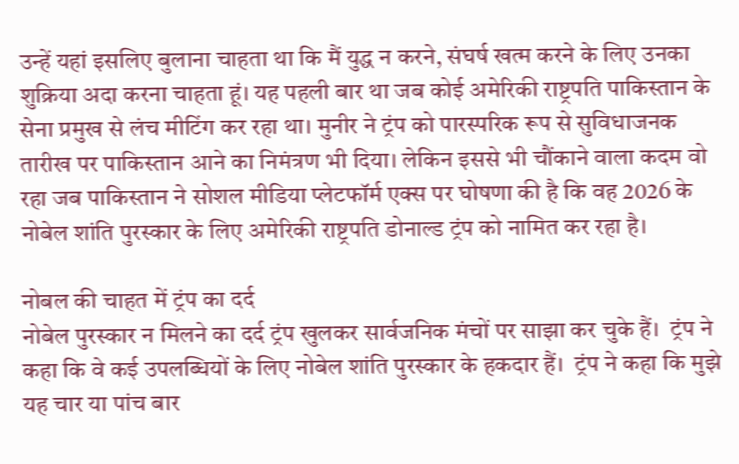उन्हें यहां इसलिए बुलाना चाहता था कि मैं युद्ध न करने, संघर्ष खत्म करने के लिए उनका शुक्रिया अदा करना चाहता हूं। यह पहली बार था जब कोई अमेरिकी राष्ट्रपति पाकिस्तान के सेना प्रमुख से लंच मीटिंग कर रहा था। मुनीर ने ट्रंप को पारस्परिक रूप से सुविधाजनक तारीख पर पाकिस्तान आने का निमंत्रण भी दिया। लेकिन इससे भी चौंकाने वाला कदम वो रहा जब पाकिस्तान ने सोशल मीडिया प्लेटफॉर्म एक्स पर घोषणा की है कि वह 2026 के नोबेल शांति पुरस्कार के लिए अमेरिकी राष्ट्रपति डोनाल्ड ट्रंप को नामित कर रहा है।

नोबल की चाहत में ट्रंप का दर्द
नोबेल पुरस्कार न मिलने का दर्द ट्रंप खुलकर सार्वजनिक मंचों पर साझा कर चुके हैं।  ट्रंप ने कहा कि वे कई उपलब्धियों के लिए नोबेल शांति पुरस्कार के हकदार हैं।  ट्रंप ने कहा कि मुझे यह चार या पांच बार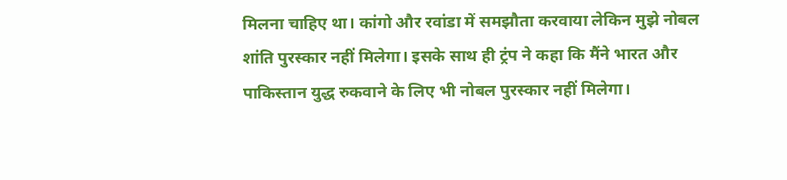मिलना चाहिए था। कांगो और रवांडा में समझौता करवाया लेकिन मुझे नोबल शांति पुरस्कार नहीं मिलेगा। इसके साथ ही ट्रंप ने कहा कि मैंने भारत और पाकिस्तान युद्ध रुकवाने के लिए भी नोबल पुरस्कार नहीं मिलेगा।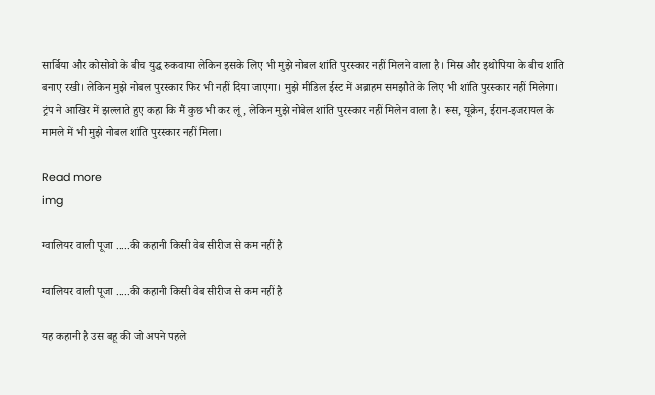सार्बिया और कोसोवो के बीच युद्ध रुकवाया लेकिन इसके लिए भी मुझे नोबल शांति पुरस्कार नहीं मिलने वाला है। मिस्र और इथोपिया के बीच शांति बनाए रखी। लेकिन मुझे नोबल पुरस्कार फिर भी नहीं दिया जाएगा। मुझे मीडिल ईस्ट में अब्राहम समझौते के लिए भी शांति पुरस्कार नहीं मिलेगा। ट्रंप ने आखिर में झल्लाते हुए कहा कि मैं कुछ भी कर लूं, लेकिन मुझे नोबेल शांति पुरस्कार नहीं मिलेन वाला है। रूस, यूक्रेन, ईरान-इजरायल के मामले में भी मुझे नोबल शांति पुरस्कार नहीं मिला।

Read more
img

ग्वालियर वाली पूजा .....की कहानी किसी वेब सीरीज से कम नहीं है

ग्वालियर वाली पूजा .....की कहानी किसी वेब सीरीज से कम नहीं है

यह कहानी है उस बहू की जो अपने पहले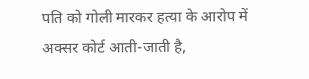पति को गोली मारकर हत्या के आरोप में अक्सर कोर्ट आती-जाती है,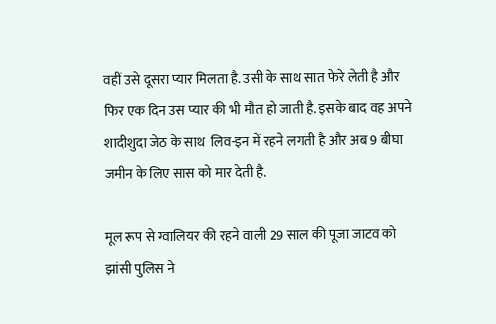वहीं उसे दूसरा प्यार मिलता है. उसी के साथ सात फेरे लेती है और फिर एक दिन उस प्यार की भी मौत हो जाती है. इसके बाद वह अपने शादीशुदा जेठ के साथ  लिव-इन में रहने लगती है और अब 9 बीघा जमीन के लिए सास को मार देती है.

मूल रूप से ग्वालियर की रहने वाली 29 साल की पूजा जाटव को झांसी पुलिस ने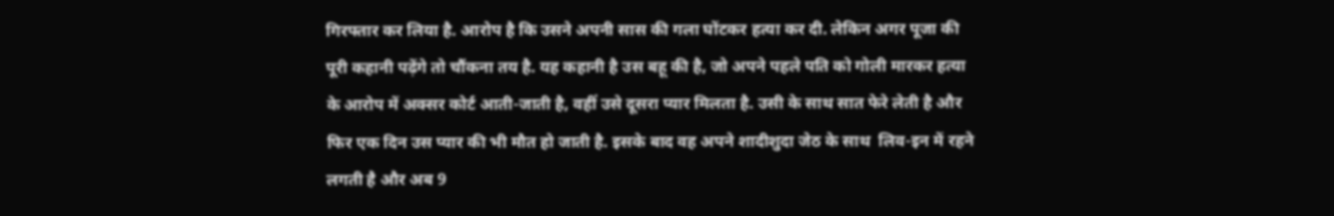गिरफ्तार कर लिया है. आरोप है कि उसने अपनी सास की गला घोंटकर हत्या कर दी. लेकिन अगर पूजा की पूरी कहानी पढ़ेंगे तो चौंकना तय है. यह कहानी है उस बहू की है, जो अपने पहले पति को गोली मारकर हत्या के आरोप में अक्सर कोर्ट आती-जाती है, वहीं उसे दूसरा प्यार मिलता है. उसी के साथ सात फेरे लेती है और फिर एक दिन उस प्यार की भी मौत हो जाती है. इसके बाद वह अपने शादीशुदा जेठ के साथ  लिव-इन में रहने लगती है और अब 9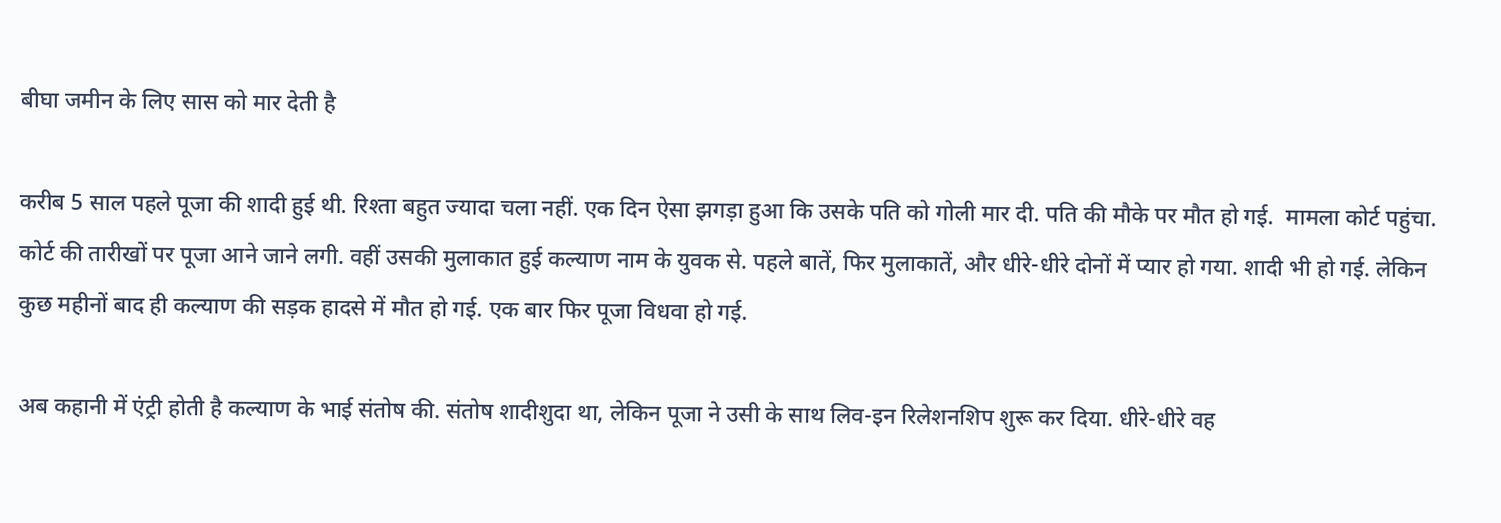बीघा जमीन के लिए सास को मार देती है

करीब 5 साल पहले पूजा की शादी हुई थी. रिश्ता बहुत ज्यादा चला नहीं. एक दिन ऐसा झगड़ा हुआ कि उसके पति को गोली मार दी. पति की मौके पर मौत हो गई.  मामला कोर्ट पहुंचा. कोर्ट की तारीखों पर पूजा आने जाने लगी. वहीं उसकी मुलाकात हुई कल्याण नाम के युवक से. पहले बातें, फिर मुलाकातें, और धीरे-धीरे दोनों में प्यार हो गया. शादी भी हो गई. लेकिन कुछ महीनों बाद ही कल्याण की सड़क हादसे में मौत हो गई. एक बार फिर पूजा विधवा हो गई.

अब कहानी में एंट्री होती है कल्याण के भाई संतोष की. संतोष शादीशुदा था, लेकिन पूजा ने उसी के साथ लिव-इन रिलेशनशिप शुरू कर दिया. धीरे-धीरे वह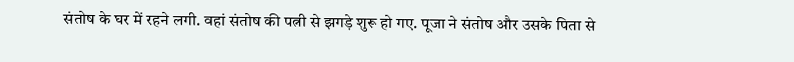संतोष के घर में रहने लगी. वहां संतोष की पत्नी से झगड़े शुरू हो गए. पूजा ने संतोष और उसके पिता से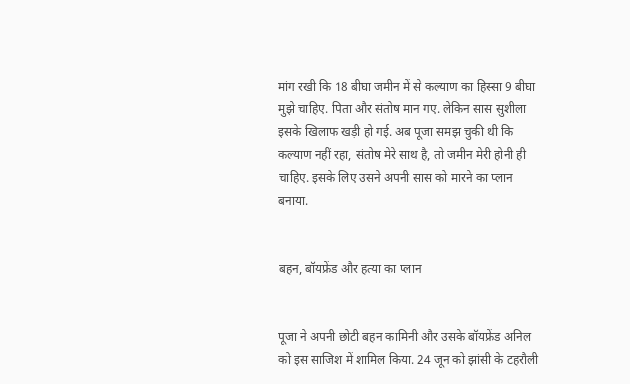मांग रखी कि 18 बीघा जमीन में से कल्याण का हिस्सा 9 बीघा मुझे चाहिए. पिता और संतोष मान गए. लेकिन सास सुशीला इसके खिलाफ खड़ी हो गई. अब पूजा समझ चुकी थी कि  कल्याण नहीं रहा, संतोष मेरे साथ है, तो जमीन मेरी होनी ही चाहिए. इसके लिए उसने अपनी सास को मारने का प्लान बनाया.


बहन, बॉयफ्रेंड और हत्या का प्लान


पूजा ने अपनी छोटी बहन कामिनी और उसके बॉयफ्रेंड अनिल को इस साजिश में शामिल किया. 24 जून को झांसी के टहरौली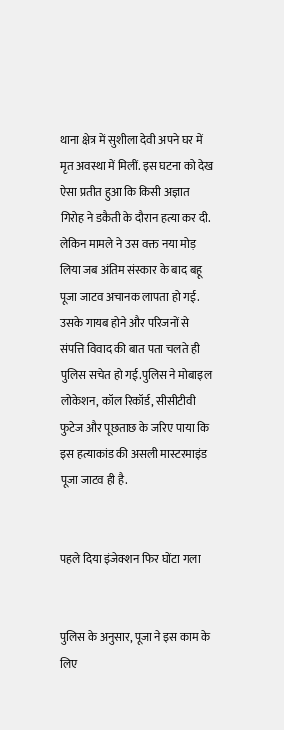थाना क्षेत्र में सुशीला देवी अपने घर में मृत अवस्था में मिलीं. इस घटना को देख ऐसा प्रतीत हुआ कि किसी अज्ञात गिरोह ने डकैती के दौरान हत्या कर दी. लेकिन मामले ने उस वक्त नया मोड़ लिया जब अंतिम संस्कार के बाद बहू पूजा जाटव अचानक लापता हो गई. उसके गायब होने और परिजनों से संपत्ति विवाद की बात पता चलते ही पुलिस सचेत हो गई.पुलिस ने मोबाइल लोकेशन, कॉल रिकॉर्ड, सीसीटीवी फुटेज और पूछताछ के जरिए पाया कि इस हत्याकांड की असली मास्टरमाइंड पूजा जाटव ही है.


पहले दिया इंजेक्शन फिर घोंटा गला


पुलिस के अनुसार, पूजा ने इस काम के लिए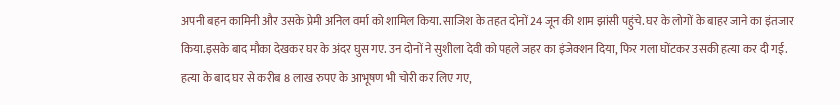अपनी बहन कामिनी और उसके प्रेमी अनिल वर्मा को शामिल किया. साजिश के तहत दोनों 24 जून की शाम झांसी पहुंचे. घर के लोगों के बाहर जाने का इंतजार किया.इसके बाद मौका देखकर घर के अंदर घुस गए. उन दोनों ने सुशीला देवी को पहले जहर का इंजेक्शन दिया, फिर गला घोंटकर उसकी हत्या कर दी गई. हत्या के बाद घर से करीब 8 लाख रुपए के आभूषण भी चोरी कर लिए गए,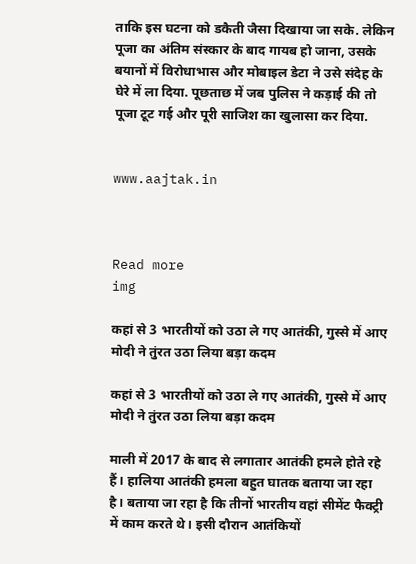ताकि इस घटना को डकैती जैसा दिखाया जा सके. लेकिन पूजा का अंतिम संस्कार के बाद गायब हो जाना, उसके बयानों में विरोधाभास और मोबाइल डेटा ने उसे संदेह के घेरे में ला दिया. पूछताछ में जब पुलिस ने कड़ाई की तो पूजा टूट गई और पूरी साजिश का खुलासा कर दिया.


www.aajtak.in



Read more
img

कहां से 3 भारतीयों को उठा ले गए आतंकी, गुस्से में आए मोदी ने तुंरत उठा लिया बड़ा कदम

कहां से 3 भारतीयों को उठा ले गए आतंकी, गुस्से में आए मोदी ने तुंरत उठा लिया बड़ा कदम

माली में 2017 के बाद से लगातार आतंकी हमले होते रहे हैं। हालिया आतंकी हमला बहुत घातक बताया जा रहा है। बताया जा रहा है कि तीनों भारतीय वहां सीमेंट फैक्ट्री में काम करते थे। इसी दौरान आतंकियों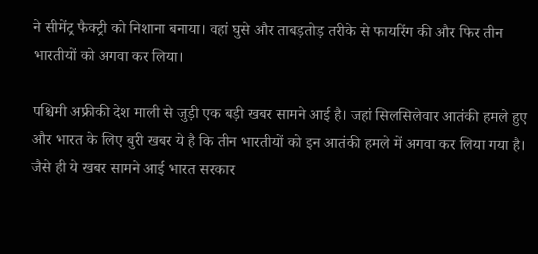ने सीमेंट्र फैक्ट्री को निशाना बनाया। वहां घुसे और ताबड़तोड़ तरीके से फायरिंग की और फिर तीन भारतीयों को अगवा कर लिया।

पश्चिमी अफ्रीकी देश माली से जुड़ी एक बड़ी खबर सामने आई है। जहां सिलसिलेवार आतंकी हमले हुए और भारत के लिए बुरी खबर ये है कि तीन भारतीयों को इन आतंकी हमले में अगवा कर लिया गया है। जैसे ही ये खबर सामने आई भारत सरकार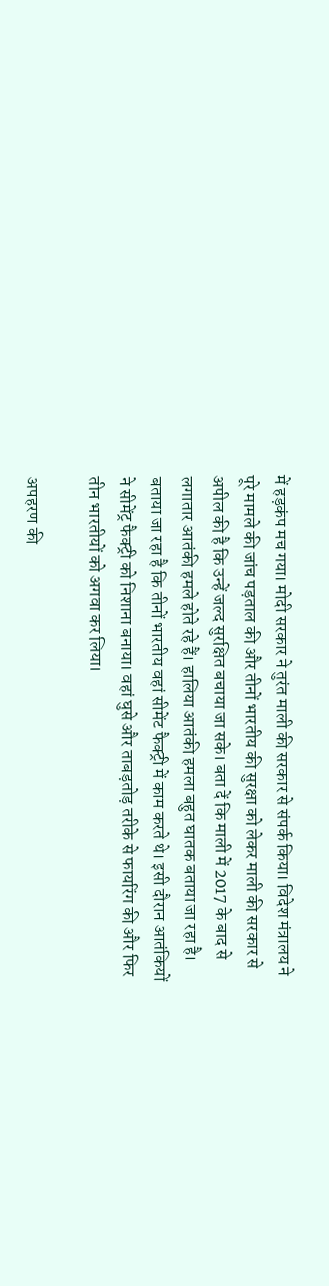में हड़कंप मच गया। मोदी सरकार ने तुरंत माली की सरकार से संपर्क किया। विदेश मंत्रालय ने पूरे मामले की जांच पड़ताल की और तीनों भारतीय की सुरक्षा को लेकर माली की सरकार से अपील की है कि उन्हें जल्द सुरक्षित बचाया जा सके। बता दें कि माली में 2017 के बाद से लगातार आतंकी हमले होते रहे हैं। हालिया आतंकी हमला बहुत घातक बताया जा रहा है। बताया जा रहा है कि तीनों भारतीय वहां सीमेंट फैक्ट्री में काम करते थे। इसी दौरान आतंकियों ने सीमेंट्र फैक्ट्री को निशाना बनाया। वहां घुसे और ताबड़तोड़ तरीके से फायरिंग की और फिर तीन भारतीयों को अगवा कर लिया।

अपहरण की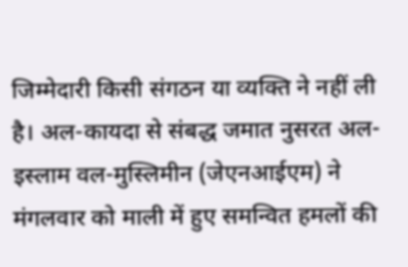जिम्मेदारी किसी संगठन या व्यक्ति ने नहीं ली है। अल-कायदा से संबद्ध जमात नुसरत अल-इस्लाम वल-मुस्लिमीन (जेएनआईएम) ने मंगलवार को माली में हुए समन्वित हमलों की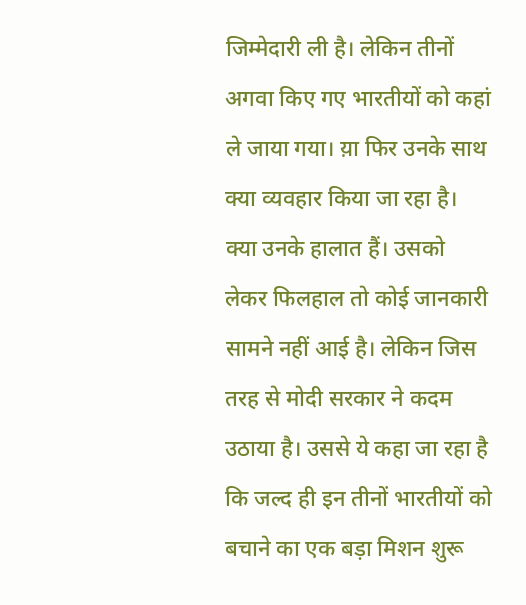जिम्मेदारी ली है। लेकिन तीनों अगवा किए गए भारतीयों को कहां ले जाया गया। य़ा फिर उनके साथ क्या व्यवहार किया जा रहा है। क्या उनके हालात हैं। उसको लेकर फिलहाल तो कोई जानकारी सामने नहीं आई है। लेकिन जिस तरह से मोदी सरकार ने कदम उठाया है। उससे ये कहा जा रहा है कि जल्द ही इन तीनों भारतीयों को बचाने का एक बड़ा मिशन शुरू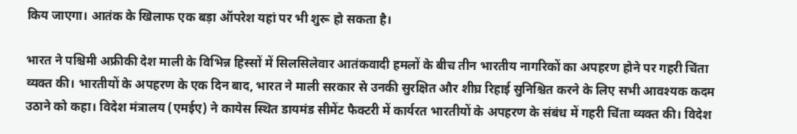किय जाएगा। आतंक के खिलाफ एक बड़ा ऑपरेश यहां पर भी शुरू हो सकता है।

भारत ने पश्चिमी अफ्रीकी देश माली के विभिन्न हिस्सों में सिलसिलेवार आतंकवादी हमलों के बीच तीन भारतीय नागरिकों का अपहरण होने पर गहरी चिंता व्यक्त की। भारतीयों के अपहरण के एक दिन बाद, भारत ने माली सरकार से उनकी सुरक्षित और शीघ्र रिहाई सुनिश्चित करने के लिए सभी आवश्यक कदम उठाने को कहा। विदेश मंत्रालय (एमईए) ने कायेस स्थित डायमंड सीमेंट फैक्टरी में कार्यरत भारतीयों के अपहरण के संबंध में गहरी चिंता व्यक्त की। विदेश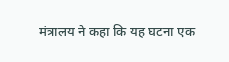मंत्रालय ने कहा कि यह घटना एक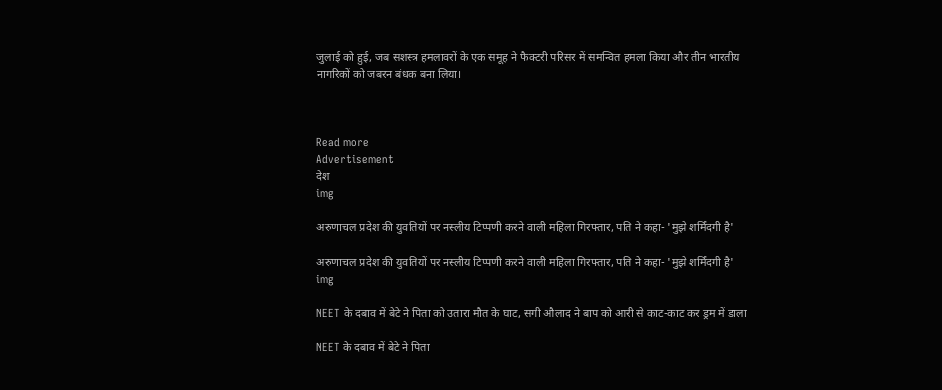जुलाई को हुई, जब सशस्त्र हमलावरों के एक समूह ने फैक्टरी परिसर में समन्वित हमला किया और तीन भारतीय नागरिकों को जबरन बंधक बना लिया।



Read more
Advertisement
देश
img

अरुणाचल प्रदेश की युवतियों पर नस्लीय टिप्पणी करने वाली महिला गिरफ्तार, पति ने कहा- 'मुझे शर्मिंदगी है'

अरुणाचल प्रदेश की युवतियों पर नस्लीय टिप्पणी करने वाली महिला गिरफ्तार, पति ने कहा- 'मुझे शर्मिंदगी है'
img

NEET के दबाव में बेटे ने पिता को उतारा मौत के घाट, सगी औलाद ने बाप को आरी से काट-काट कर ड्रम में डाला

NEET के दबाव में बेटे ने पिता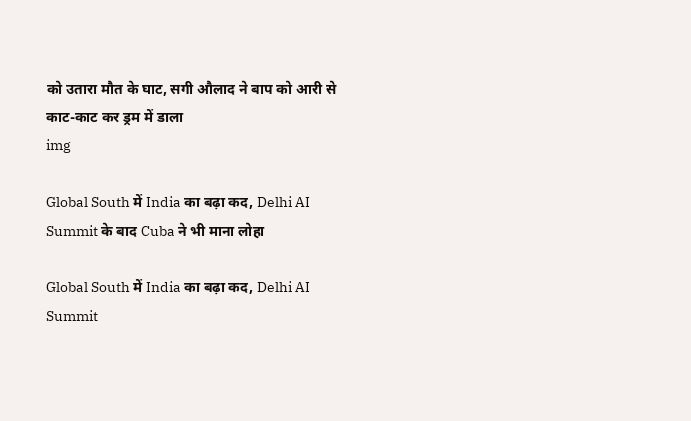को उतारा मौत के घाट, सगी औलाद ने बाप को आरी से काट-काट कर ड्रम में डाला
img

Global South में India का बढ़ा कद, Delhi AI Summit के बाद Cuba ने भी माना लोहा

Global South में India का बढ़ा कद, Delhi AI Summit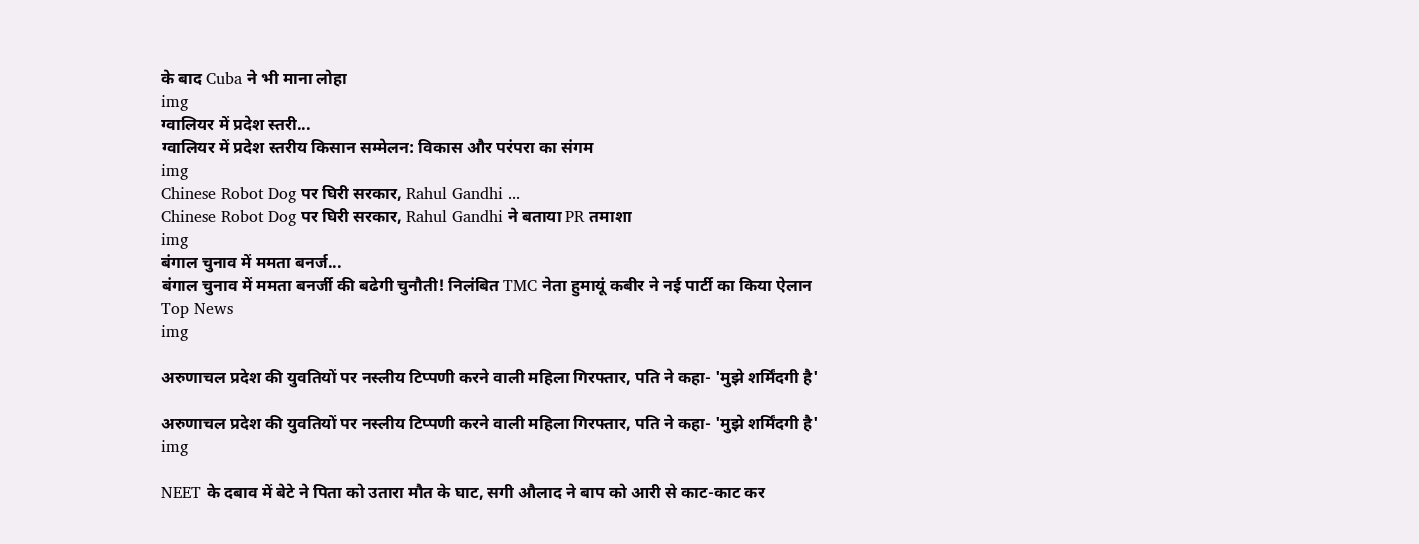के बाद Cuba ने भी माना लोहा
img
ग्वालियर में प्रदेश स्तरी...
ग्वालियर में प्रदेश स्तरीय किसान सम्मेलन: विकास और परंपरा का संगम
img
Chinese Robot Dog पर घिरी सरकार, Rahul Gandhi ...
Chinese Robot Dog पर घिरी सरकार, Rahul Gandhi ने बताया PR तमाशा
img
बंगाल चुनाव में ममता बनर्ज...
बंगाल चुनाव में ममता बनर्जी की बढेगी चुनौती! निलंबित TMC नेता हुमायूं कबीर ने नई पार्टी का किया ऐलान
Top News
img

अरुणाचल प्रदेश की युवतियों पर नस्लीय टिप्पणी करने वाली महिला गिरफ्तार, पति ने कहा- 'मुझे शर्मिंदगी है'

अरुणाचल प्रदेश की युवतियों पर नस्लीय टिप्पणी करने वाली महिला गिरफ्तार, पति ने कहा- 'मुझे शर्मिंदगी है'
img

NEET के दबाव में बेटे ने पिता को उतारा मौत के घाट, सगी औलाद ने बाप को आरी से काट-काट कर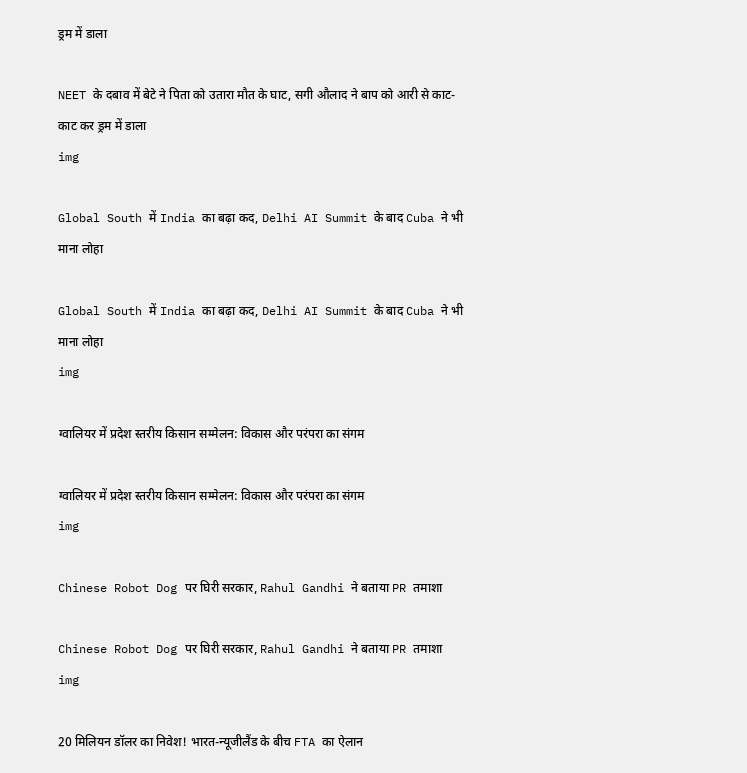ड्रम में डाला

NEET के दबाव में बेटे ने पिता को उतारा मौत के घाट, सगी औलाद ने बाप को आरी से काट-काट कर ड्रम में डाला
img

Global South में India का बढ़ा कद, Delhi AI Summit के बाद Cuba ने भी माना लोहा

Global South में India का बढ़ा कद, Delhi AI Summit के बाद Cuba ने भी माना लोहा
img

ग्वालियर में प्रदेश स्तरीय किसान सम्मेलन: विकास और परंपरा का संगम

ग्वालियर में प्रदेश स्तरीय किसान सम्मेलन: विकास और परंपरा का संगम
img

Chinese Robot Dog पर घिरी सरकार, Rahul Gandhi ने बताया PR तमाशा

Chinese Robot Dog पर घिरी सरकार, Rahul Gandhi ने बताया PR तमाशा
img

20 मिलियन डॉलर का निवेश! भारत-न्यूजीलैंड के बीच FTA का ऐलान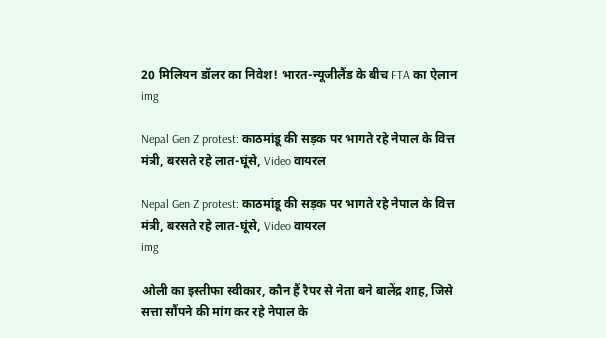20 मिलियन डॉलर का निवेश! भारत-न्यूजीलैंड के बीच FTA का ऐलान
img

Nepal Gen Z protest: काठमांडू की सड़क पर भागते रहे नेपाल के वित्त मंत्री, बरसते रहे लात-घूंसे, Video वायरल

Nepal Gen Z protest: काठमांडू की सड़क पर भागते रहे नेपाल के वित्त मंत्री, बरसते रहे लात-घूंसे, Video वायरल
img

ओली का इस्तीफा स्वीकार, कौन हैं रैपर से नेता बने बालेंद्र शाह, जिसे सत्ता सौंपने की मांग कर रहे नेपाल के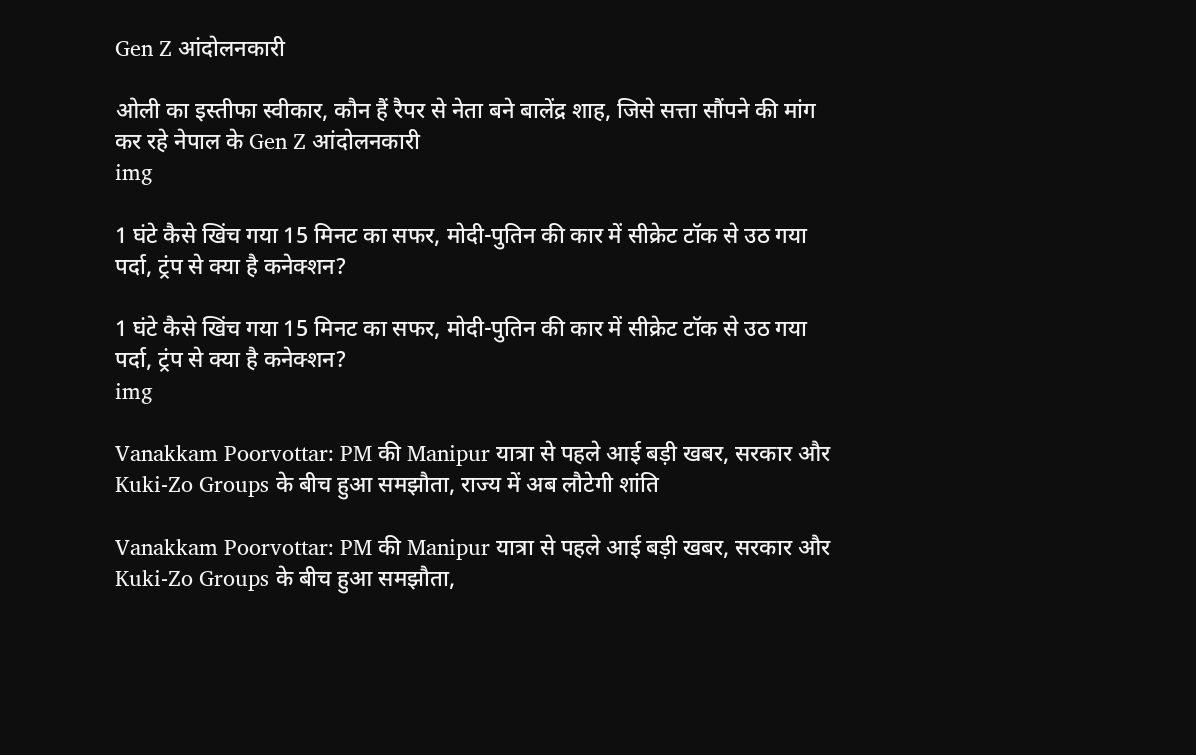Gen Z आंदोलनकारी

ओली का इस्तीफा स्वीकार, कौन हैं रैपर से नेता बने बालेंद्र शाह, जिसे सत्ता सौंपने की मांग कर रहे नेपाल के Gen Z आंदोलनकारी
img

1 घंटे कैसे खिंच गया 15 मिनट का सफर, मोदी-पुतिन की कार में सीक्रेट टॉक से उठ गया पर्दा, ट्रंप से क्या है कनेक्शन?

1 घंटे कैसे खिंच गया 15 मिनट का सफर, मोदी-पुतिन की कार में सीक्रेट टॉक से उठ गया पर्दा, ट्रंप से क्या है कनेक्शन?
img

Vanakkam Poorvottar: PM की Manipur यात्रा से पहले आई बड़ी खबर, सरकार और Kuki-Zo Groups के बीच हुआ समझौता, राज्य में अब लौटेगी शांति

Vanakkam Poorvottar: PM की Manipur यात्रा से पहले आई बड़ी खबर, सरकार और Kuki-Zo Groups के बीच हुआ समझौता,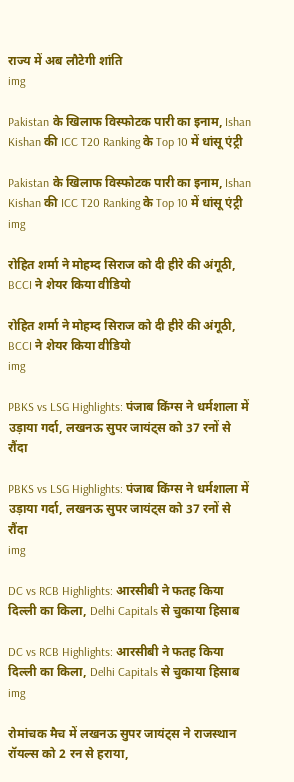राज्य में अब लौटेगी शांति
img

Pakistan के खिलाफ विस्फोटक पारी का इनाम, Ishan Kishan की ICC T20 Ranking के Top 10 में धांसू एंट्री

Pakistan के खिलाफ विस्फोटक पारी का इनाम, Ishan Kishan की ICC T20 Ranking के Top 10 में धांसू एंट्री
img

रोहित शर्मा ने मोहम्द सिराज को दी हीरे की अंगूठी, BCCI ने शेयर किया वीडियो

रोहित शर्मा ने मोहम्द सिराज को दी हीरे की अंगूठी, BCCI ने शेयर किया वीडियो
img

PBKS vs LSG Highlights: पंजाब किंग्स ने धर्मशाला में उड़ाया गर्दा, लखनऊ सुपर जायंट्स को 37 रनों से रौंदा

PBKS vs LSG Highlights: पंजाब किंग्स ने धर्मशाला में उड़ाया गर्दा, लखनऊ सुपर जायंट्स को 37 रनों से रौंदा
img

DC vs RCB Highlights: आरसीबी ने फतह किया दिल्ली का किला, Delhi Capitals से चुकाया हिसाब

DC vs RCB Highlights: आरसीबी ने फतह किया दिल्ली का किला, Delhi Capitals से चुकाया हिसाब
img

रोमांचक मैच में लखनऊ सुपर जायंट्स ने राजस्थान रॉयल्स को 2 रन से हराया,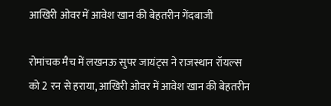आखिरी ओवर में आवेश खान की बेहतरीन गेंदबाजी

रोमांचक मैच में लखनऊ सुपर जायंट्स ने राजस्थान रॉयल्स को 2 रन से हराया, आखिरी ओवर में आवेश खान की बेहतरीन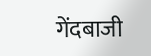गेंदबाजी